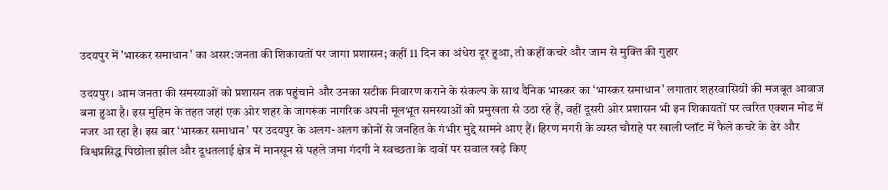उदयपुर में 'भास्कर समाधान' का असर:जनता की शिकायतों पर जागा प्रशासन; कहीं 11 दिन का अंधेरा दूर हुआ, तो कहीं कचरे और जाम से मुक्ति की गुहार

उदयपुर। आम जनता की समस्याओं को प्रशासन तक पहुंचाने और उनका सटीक निवारण कराने के संकल्प के साथ दैनिक भास्कर का ‘भास्कर समाधान’ लगातार शहरवासियों की मजबूत आवाज बना हुआ है। इस मुहिम के तहत जहां एक ओर शहर के जागरूक नागरिक अपनी मूलभूत समस्याओं को प्रमुखता से उठा रहे हैं, वहीं दूसरी ओर प्रशासन भी इन शिकायतों पर त्वरित एक्शन मोड में नजर आ रहा है। इस बार ‘भास्कर समाधान’ पर उदयपुर के अलग-अलग कोनों से जनहित के गंभीर मुद्दे सामने आए हैं। हिरण मगरी के व्यस्त चौराहे पर खाली प्लॉट में फैले कचरे के ढेर और विश्वप्रसिद्ध पिछोला झील और दूधतलाई क्षेत्र में मानसून से पहले जमा गंदगी ने स्वच्छता के दावों पर सवाल खड़े किए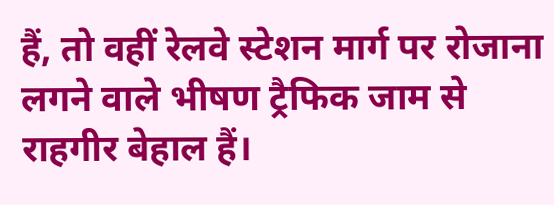हैं, तो वहीं रेलवे स्टेशन मार्ग पर रोजाना लगने वाले भीषण ट्रैफिक जाम से राहगीर बेहाल हैं।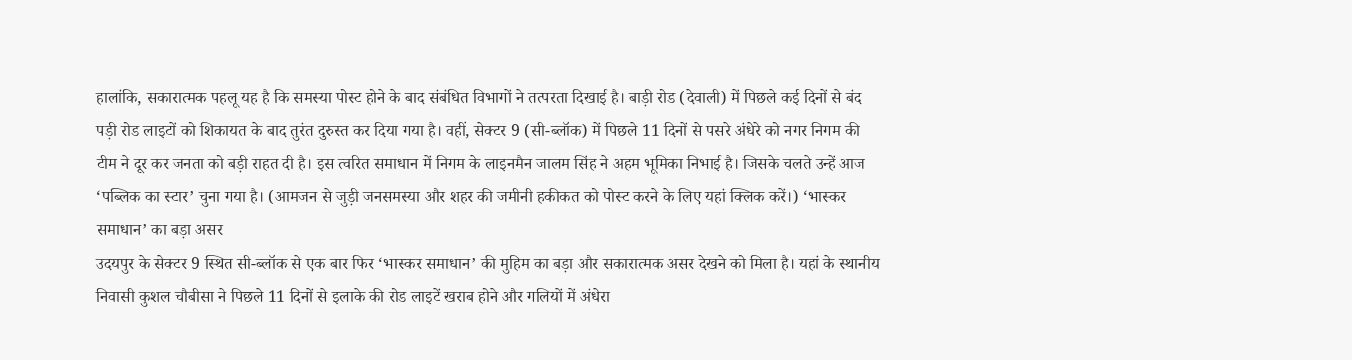हालांकि, सकारात्मक पहलू यह है कि समस्या पोस्ट होने के बाद संबंधित विभागों ने तत्परता दिखाई है। बाड़ी रोड (देवाली) में पिछले कई दिनों से बंद पड़ी रोड लाइटों को शिकायत के बाद तुरंत दुरुस्त कर दिया गया है। वहीं, सेक्टर 9 (सी-ब्लॉक) में पिछले 11 दिनों से पसरे अंधेरे को नगर निगम की टीम ने दूर कर जनता को बड़ी राहत दी है। इस त्वरित समाधान में निगम के लाइनमैन जालम सिंह ने अहम भूमिका निभाई है। जिसके चलते उन्हें आज ‘पब्लिक का स्टार’ चुना गया है। (आमजन से जुड़ी जनसमस्या और शहर की जमीनी हकीकत को पोस्ट करने के लिए यहां क्लिक करें।) ‘भास्कर समाधान’ का बड़ा असर
उदयपुर के सेक्टर 9 स्थित सी-ब्लॉक से एक बार फिर ‘भास्कर समाधान’ की मुहिम का बड़ा और सकारात्मक असर देखने को मिला है। यहां के स्थानीय निवासी कुशल चौबीसा ने पिछले 11 दिनों से इलाके की रोड लाइटें खराब होने और गलियों में अंधेरा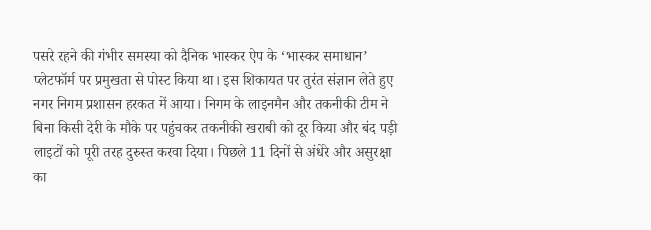पसरे रहने की गंभीर समस्या को दैनिक भास्कर ऐप के ‘भास्कर समाधान’ प्लेटफॉर्म पर प्रमुखता से पोस्ट किया था। इस शिकायत पर तुरंत संज्ञान लेते हुए नगर निगम प्रशासन हरकत में आया। निगम के लाइनमैन और तकनीकी टीम ने बिना किसी देरी के मौके पर पहुंचकर तकनीकी खराबी को दूर किया और बंद पड़ी लाइटों को पूरी तरह दुरुस्त करवा दिया। पिछले 11 दिनों से अंधेरे और असुरक्षा का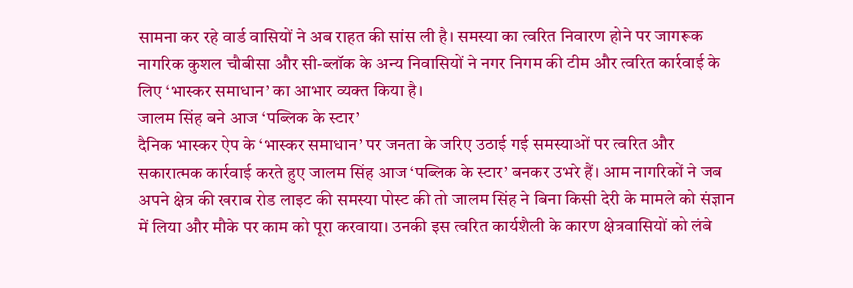सामना कर रहे वार्ड वासियों ने अब राहत की सांस ली है। समस्या का त्वरित निवारण होने पर जागरूक नागरिक कुशल चौबीसा और सी-ब्लॉक के अन्य निवासियों ने नगर निगम की टीम और त्वरित कार्रवाई के लिए ‘भास्कर समाधान’ का आभार व्यक्त किया है।
जालम सिंह बने आज ‘पब्लिक के स्टार’
दैनिक भास्कर ऐप के ‘भास्कर समाधान’ पर जनता के जरिए उठाई गई समस्याओं पर त्वरित और सकारात्मक कार्रवाई करते हुए जालम सिंह आज ‘पब्लिक के स्टार’ बनकर उभरे हैं। आम नागरिकों ने जब अपने क्षेत्र की खराब रोड लाइट की समस्या पोस्ट की तो जालम सिंह ने बिना किसी देरी के मामले को संज्ञान में लिया और मौके पर काम को पूरा करवाया। उनकी इस त्वरित कार्यशैली के कारण क्षेत्रवासियों को लंबे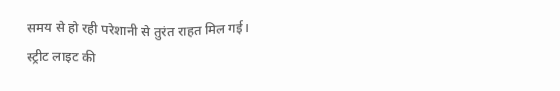समय से हो रही परेशानी से तुरंत राहत मिल गई।
स्ट्रीट लाइट की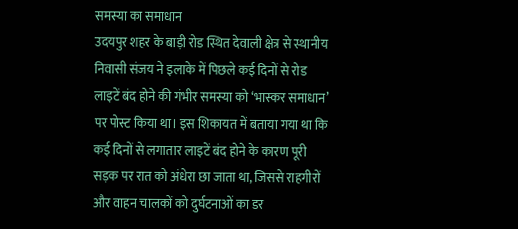समस्या का समाधान
उदयपुर शहर के बाड़ी रोड स्थित देवाली क्षेत्र से स्थानीय निवासी संजय ने इलाके में पिछले कई दिनों से रोड लाइटें बंद होने की गंभीर समस्या को ‘भास्कर समाधान’ पर पोस्ट किया था। इस शिकायत में बताया गया था कि कई दिनों से लगातार लाइटें बंद होने के कारण पूरी सड़क पर रात को अंधेरा छा जाता था, जिससे राहगीरों और वाहन चालकों को दुर्घटनाओं का डर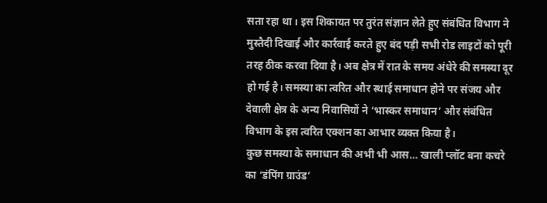सता रहा था। इस शिकायत पर तुरंत संज्ञान लेते हुए संबंधित विभाग ने मुस्तैदी दिखाई और कार्रवाई करते हुए बंद पड़ी सभी रोड लाइटों को पूरी तरह ठीक करवा दिया है। अब क्षेत्र में रात के समय अंधेरे की समस्या दूर हो गई है। समस्या का त्वरित और स्थाई समाधान होने पर संजय और देवाली क्षेत्र के अन्य निवासियों ने ‘भास्कर समाधान’ और संबंधित विभाग के इस त्वरित एक्शन का आभार व्यक्त किया है।
कुछ समस्या के समाधान की अभी भी आस… खाली प्लॉट बना कचरे का ‘डंपिंग ग्राउंड’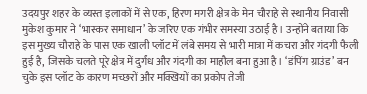उदयपुर शहर के व्यस्त इलाकों में से एक, हिरण मगरी क्षेत्र के मेन चौराहे से स्थानीय निवासी मुकेश कुमार ने ‘भास्कर समाधान’ के जरिए एक गंभीर समस्या उठाई है। उन्होंने बताया कि इस मुख्य चौराहे के पास एक खाली प्लॉट में लंबे समय से भारी मात्रा में कचरा और गंदगी फैली हुई है, जिसके चलते पूरे क्षेत्र में दुर्गंध और गंदगी का माहौल बना हुआ है। ‘डंपिंग ग्राउंड’ बन चुके इस प्लॉट के कारण मच्छरों और मक्खियों का प्रकोप तेजी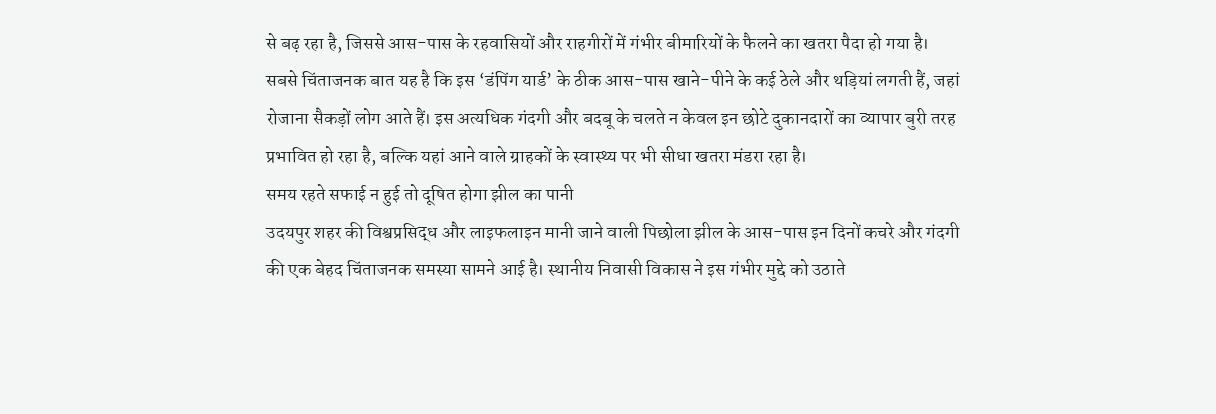से बढ़ रहा है, जिससे आस-पास के रहवासियों और राहगीरों में गंभीर बीमारियों के फैलने का खतरा पैदा हो गया है। सबसे चिंताजनक बात यह है कि इस ‘डंपिंग यार्ड’ के ठीक आस-पास खाने-पीने के कई ठेले और थड़ियां लगती हैं, जहां रोजाना सैकड़ों लोग आते हैं। इस अत्यधिक गंदगी और बदबू के चलते न केवल इन छोटे दुकानदारों का व्यापार बुरी तरह प्रभावित हो रहा है, बल्कि यहां आने वाले ग्राहकों के स्वास्थ्य पर भी सीधा खतरा मंडरा रहा है।
समय रहते सफाई न हुई तो दूषित होगा झील का पानी
उदयपुर शहर की विश्वप्रसिद्ध और लाइफलाइन मानी जाने वाली पिछोला झील के आस-पास इन दिनों कचरे और गंदगी की एक बेहद चिंताजनक समस्या सामने आई है। स्थानीय निवासी विकास ने इस गंभीर मुद्दे को उठाते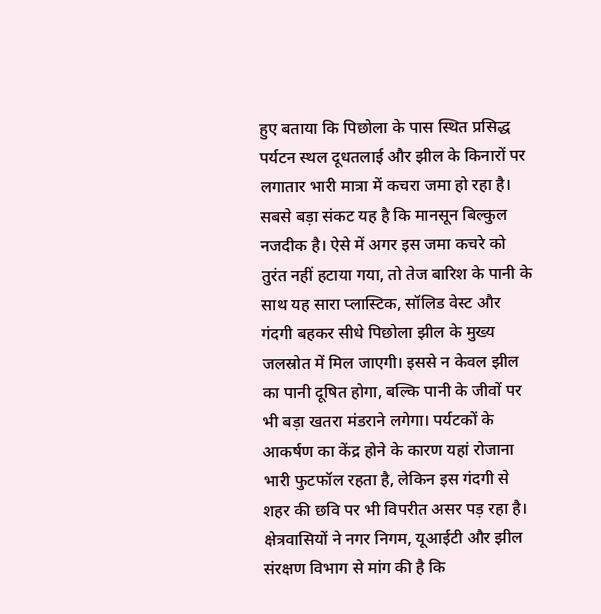हुए बताया कि पिछोला के पास स्थित प्रसिद्ध पर्यटन स्थल दूधतलाई और झील के किनारों पर लगातार भारी मात्रा में कचरा जमा हो रहा है। सबसे बड़ा संकट यह है कि मानसून बिल्कुल नजदीक है। ऐसे में अगर इस जमा कचरे को तुरंत नहीं हटाया गया, तो तेज बारिश के पानी के साथ यह सारा प्लास्टिक, सॉलिड वेस्ट और गंदगी बहकर सीधे पिछोला झील के मुख्य जलस्रोत में मिल जाएगी। इससे न केवल झील का पानी दूषित होगा, बल्कि पानी के जीवों पर भी बड़ा खतरा मंडराने लगेगा। पर्यटकों के आकर्षण का केंद्र होने के कारण यहां रोजाना भारी फुटफॉल रहता है, लेकिन इस गंदगी से शहर की छवि पर भी विपरीत असर पड़ रहा है। क्षेत्रवासियों ने नगर निगम, यूआईटी और झील संरक्षण विभाग से मांग की है कि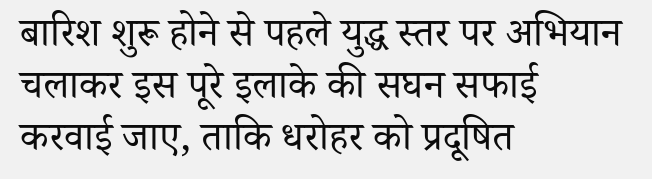बारिश शुरू होने से पहले युद्ध स्तर पर अभियान चलाकर इस पूरे इलाके की सघन सफाई करवाई जाए, ताकि धरोहर को प्रदूषित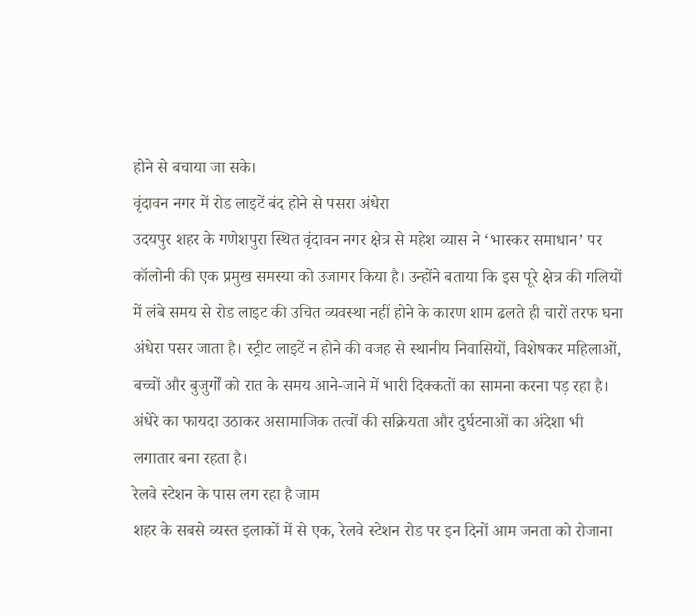होने से बचाया जा सके।
वृंदावन नगर में रोड लाइटें बंद होने से पसरा अंधेरा
उदयपुर शहर के गणेशपुरा स्थित वृंदावन नगर क्षेत्र से महेश व्यास ने ‘भास्कर समाधान’ पर कॉलोनी की एक प्रमुख समस्या को उजागर किया है। उन्होंने बताया कि इस पूरे क्षेत्र की गलियों में लंबे समय से रोड लाइट की उचित व्यवस्था नहीं होने के कारण शाम ढलते ही चारों तरफ घना अंधेरा पसर जाता है। स्ट्रीट लाइटें न होने की वजह से स्थानीय निवासियों, विशेषकर महिलाओं, बच्चों और बुजुर्गों को रात के समय आने-जाने में भारी दिक्कतों का सामना करना पड़ रहा है। अंधेरे का फायदा उठाकर असामाजिक तत्वों की सक्रियता और दुर्घटनाओं का अंदेशा भी लगातार बना रहता है।
रेलवे स्टेशन के पास लग रहा है जाम
शहर के सबसे व्यस्त इलाकों में से एक, रेलवे स्टेशन रोड पर इन दिनों आम जनता को रोजाना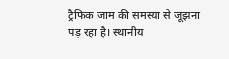ट्रैफिक जाम की समस्या से जूझना पड़ रहा है। स्थानीय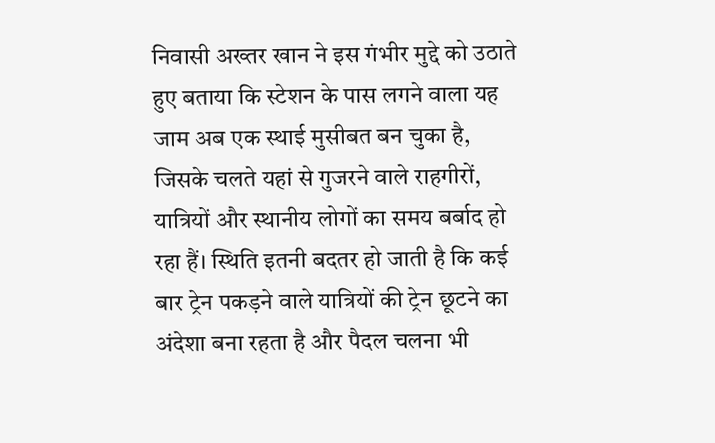निवासी अख्तर खान ने इस गंभीर मुद्दे को उठाते हुए बताया कि स्टेशन के पास लगने वाला यह जाम अब एक स्थाई मुसीबत बन चुका है, जिसके चलते यहां से गुजरने वाले राहगीरों, यात्रियों और स्थानीय लोगों का समय बर्बाद हो रहा हैं। स्थिति इतनी बदतर हो जाती है कि कई बार ट्रेन पकड़ने वाले यात्रियों की ट्रेन छूटने का अंदेशा बना रहता है और पैदल चलना भी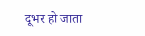दूभर हो जाता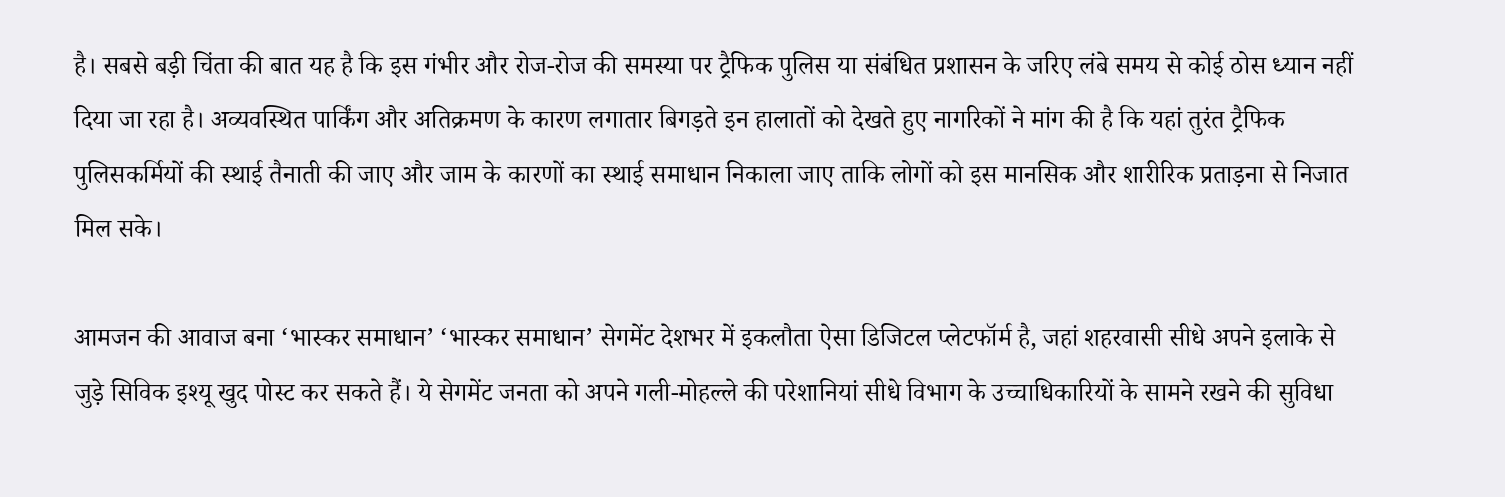है। सबसे बड़ी चिंता की बात यह है कि इस गंभीर और रोज-रोज की समस्या पर ट्रैफिक पुलिस या संबंधित प्रशासन के जरिए लंबे समय से कोई ठोस ध्यान नहीं दिया जा रहा है। अव्यवस्थित पार्किंग और अतिक्रमण के कारण लगातार बिगड़ते इन हालातों को देखते हुए नागरिकों ने मांग की है कि यहां तुरंत ट्रैफिक पुलिसकर्मियों की स्थाई तैनाती की जाए और जाम के कारणों का स्थाई समाधान निकाला जाए ताकि लोगों को इस मानसिक और शारीरिक प्रताड़ना से निजात मिल सके।

आमजन की आवाज बना ‘भास्कर समाधान’ ‘भास्कर समाधान’ सेगमेंट देशभर में इकलौता ऐसा डिजिटल प्लेटफॉर्म है, जहां शहरवासी सीधे अपने इलाके से जुड़े सिविक इश्यू खुद पोस्ट कर सकते हैं। ये सेगमेंट जनता को अपने गली-मोहल्ले की परेशानियां सीधे विभाग के उच्चाधिकारियों के सामने रखने की सुविधा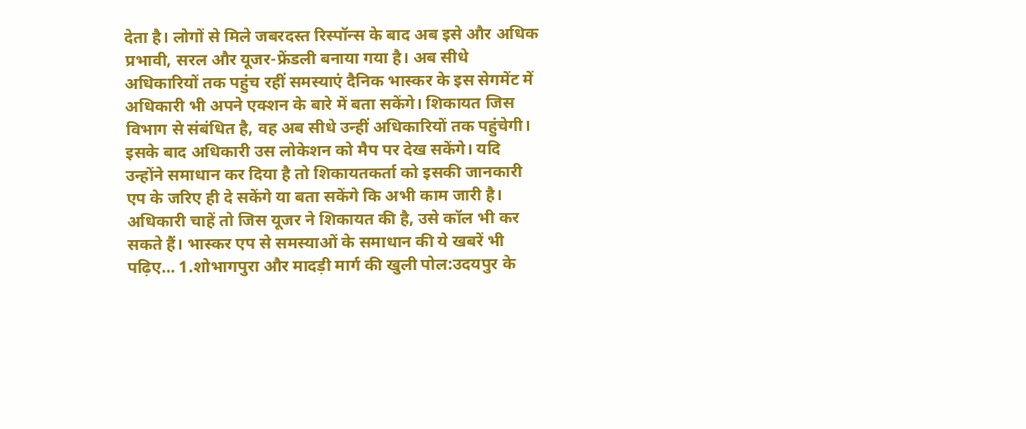देता है। लोगों से मिले जबरदस्त रिस्पॉन्स के बाद अब इसे और अधिक प्रभावी, सरल और यूजर-फ्रेंडली बनाया गया है। अब सीधे अधिकारियों तक पहुंच रहीं समस्याएं दैनिक भास्कर के इस सेगमेंट में अधिकारी भी अपने एक्शन के बारे में बता सकेंगे। शिकायत जिस विभाग से संबंधित है, वह अब सीधे उन्हीं अधिकारियों तक पहुंचेगी। इसके बाद अधिकारी उस लोकेशन को मैप पर देख सकेंगे। यदि उन्होंने समाधान कर दिया है तो शिकायतकर्ता को इसकी जानकारी एप के जरिए ही दे सकेंगे या बता सकेंगे कि अभी काम जारी है। अधिकारी चाहें तो जिस यूजर ने शिकायत की है, उसे कॉल भी कर सकते हैं। भास्कर एप से समस्याओं के समाधान की ये खबरें भी पढ़िए… 1.शोभागपुरा और मादड़ी मार्ग की खुली पोल:उदयपुर के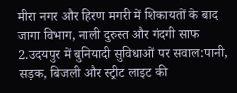मीरा नगर और हिरण मगरी में शिकायतों के बाद जागा विभाग, नाली दुरुस्त और गंदगी साफ 2.उदयपुर में बुनियादी सुविधाओं पर सवाल:पानी, सड़क, बिजली और स्ट्रीट लाइट की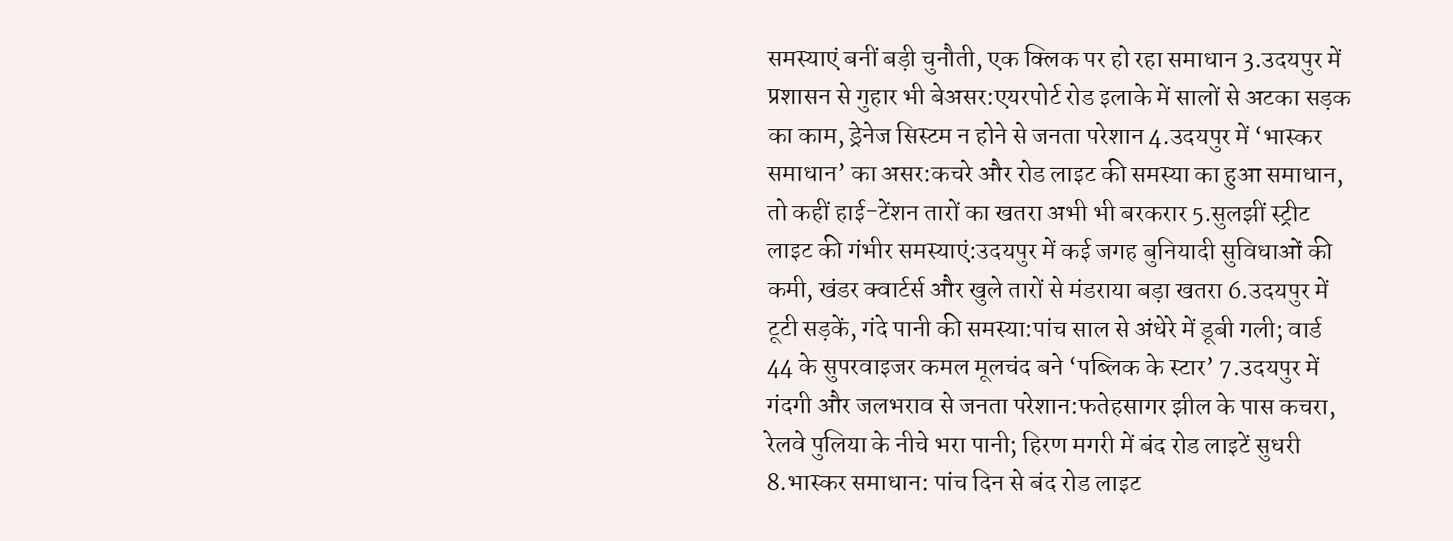समस्याएं बनीं बड़ी चुनौती, एक क्लिक पर हो रहा समाधान 3.उदयपुर में प्रशासन से गुहार भी बेअसर:एयरपोर्ट रोड इलाके में सालों से अटका सड़क का काम, ड्रेनेज सिस्टम न होने से जनता परेशान 4.उदयपुर में ‘भास्कर समाधान’ का असर:कचरे और रोड लाइट की समस्या का हुआ समाधान, तो कहीं हाई-टेंशन तारों का खतरा अभी भी बरकरार 5.सुलझीं स्ट्रीट लाइट की गंभीर समस्याएं:उदयपुर में कई जगह बुनियादी सुविधाओं की कमी, खंडर क्वार्टर्स और खुले तारों से मंडराया बड़ा खतरा 6.उदयपुर में टूटी सड़कें, गंदे पानी की समस्या:पांच साल से अंधेरे में डूबी गली; वार्ड 44 के सुपरवाइजर कमल मूलचंद बने ‘पब्लिक के स्टार’ 7.उदयपुर में गंदगी और जलभराव से जनता परेशान:फतेहसागर झील के पास कचरा, रेलवे पुलिया के नीचे भरा पानी; हिरण मगरी में बंद रोड लाइटें सुधरी 8.भास्कर समाधान: पांच दिन से बंद रोड लाइट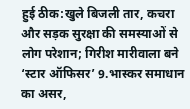हुई ठीक:खुले बिजली तार, कचरा और सड़क सुरक्षा की समस्याओं से लोग परेशान; गिरीश मारीवाला बने ‘स्टार ऑफिसर’ 9.भास्कर समाधान का असर,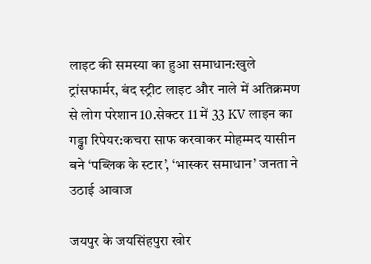लाइट की समस्या का हुआ समाधान:खुले ट्रांसफार्मर, बंद स्ट्रीट लाइट और नाले में अतिक्रमण से लोग परेशान 10.सेक्टर 11 में 33 KV लाइन का गड्ढा रिपेयर:कचरा साफ करवाकर मोहम्मद यासीन बने ‘पब्लिक के स्टार’, ‘भास्कर समाधान’ जनता ने उठाई आवाज

जयपुर के जयसिंहपुरा खोर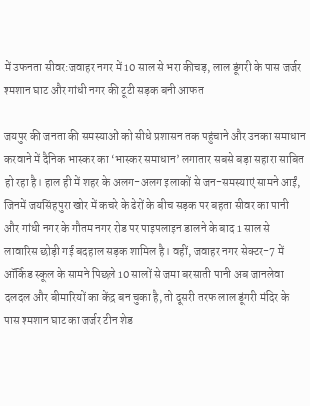में उफनता सीवर:जवाहर नगर में 10 साल से भरा कीचड़, लाल डूंगरी के पास जर्जर श्मशान घाट और गांधी नगर की टूटी सड़क बनी आफत

जयपुर की जनता की समस्याओं को सीधे प्रशासन तक पहुंचाने और उनका समाधान करवाने में दैनिक भास्कर का ‘भास्कर समाधान’ लगातार सबसे बड़ा सहारा साबित हो रहा है। हाल ही में शहर के अलग-अलग इलाकों से जन-समस्याएं सामने आईं, जिनमें जयसिंहपुरा खोर में कचरे के ढेरों के बीच सड़क पर बहता सीवर का पानी और गांधी नगर के गौतम नगर रोड पर पाइपलाइन डालने के बाद 1 साल से लावारिस छोड़ी गई बदहाल सड़क शामिल है। वहीं, जवाहर नगर सेक्टर-7 में ऑर्किड स्कूल के सामने पिछले 10 सालों से जमा बरसाती पानी अब जानलेवा दलदल और बीमारियों का केंद्र बन चुका है, तो दूसरी तरफ लाल डूंगरी मंदिर के पास श्मशान घाट का जर्जर टीन शेड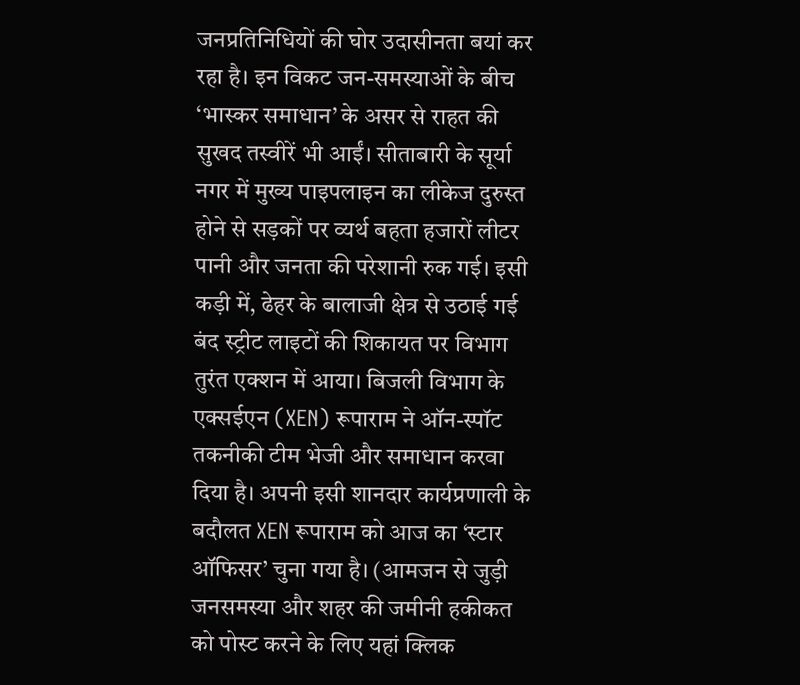जनप्रतिनिधियों की घोर उदासीनता बयां कर रहा है। इन विकट जन-समस्याओं के बीच ‘भास्कर समाधान’ के असर से राहत की सुखद तस्वीरें भी आईं। सीताबारी के सूर्या नगर में मुख्य पाइपलाइन का लीकेज दुरुस्त होने से सड़कों पर व्यर्थ बहता हजारों लीटर पानी और जनता की परेशानी रुक गई। इसी कड़ी में, ढेहर के बालाजी क्षेत्र से उठाई गई बंद स्ट्रीट लाइटों की शिकायत पर विभाग तुरंत एक्शन में आया। बिजली विभाग के एक्सईएन (XEN) रूपाराम ने ऑन-स्पॉट तकनीकी टीम भेजी और समाधान करवा दिया है। अपनी इसी शानदार कार्यप्रणाली के बदौलत XEN रूपाराम को आज का ‘स्टार ऑफिसर’ चुना गया है। (आमजन से जुड़ी जनसमस्या और शहर की जमीनी हकीकत को पोस्ट करने के लिए यहां क्लिक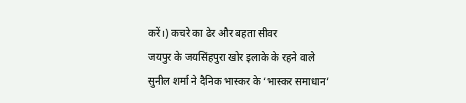करें।) कचरे का ढेर और बहता सीवर
जयपुर के जयसिंहपुरा खोर इलाके के रहने वाले सुनील शर्मा ने दैनिक भास्कर के ‘भास्कर समाधान’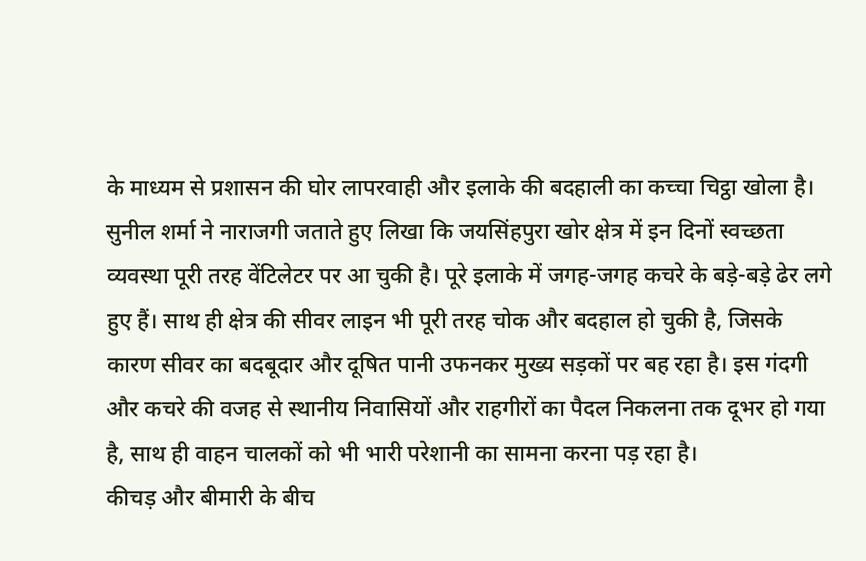के माध्यम से प्रशासन की घोर लापरवाही और इलाके की बदहाली का कच्चा चिट्ठा खोला है। सुनील शर्मा ने नाराजगी जताते हुए लिखा कि जयसिंहपुरा खोर क्षेत्र में इन दिनों स्वच्छता व्यवस्था पूरी तरह वेंटिलेटर पर आ चुकी है। पूरे इलाके में जगह-जगह कचरे के बड़े-बड़े ढेर लगे हुए हैं। साथ ही क्षेत्र की सीवर लाइन भी पूरी तरह चोक और बदहाल हो चुकी है, जिसके कारण सीवर का बदबूदार और दूषित पानी उफनकर मुख्य सड़कों पर बह रहा है। इस गंदगी और कचरे की वजह से स्थानीय निवासियों और राहगीरों का पैदल निकलना तक दूभर हो गया है, साथ ही वाहन चालकों को भी भारी परेशानी का सामना करना पड़ रहा है।
कीचड़ और बीमारी के बीच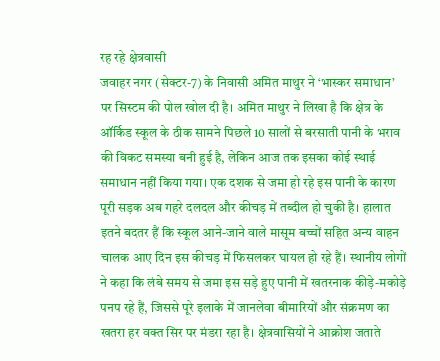रह रहे क्षेत्रवासी
जवाहर नगर (सेक्टर-7) के निवासी अमित माथुर ने ‘भास्कर समाधान’ पर सिस्टम की पोल खोल दी है। अमित माथुर ने लिखा है कि क्षेत्र के ऑर्किड स्कूल के ठीक सामने पिछले 10 सालों से बरसाती पानी के भराव की विकट समस्या बनी हुई है, लेकिन आज तक इसका कोई स्थाई समाधान नहीं किया गया। एक दशक से जमा हो रहे इस पानी के कारण पूरी सड़क अब गहरे दलदल और कीचड़ में तब्दील हो चुकी है। हालात इतने बदतर हैं कि स्कूल आने-जाने वाले मासूम बच्चों सहित अन्य वाहन चालक आए दिन इस कीचड़ में फिसलकर घायल हो रहे हैं। स्थानीय लोगों ने कहा कि लंबे समय से जमा इस सड़े हुए पानी में खतरनाक कीड़े-मकोड़े पनप रहे हैं, जिससे पूरे इलाके में जानलेवा बीमारियों और संक्रमण का खतरा हर वक्त सिर पर मंडरा रहा है। क्षेत्रवासियों ने आक्रोश जताते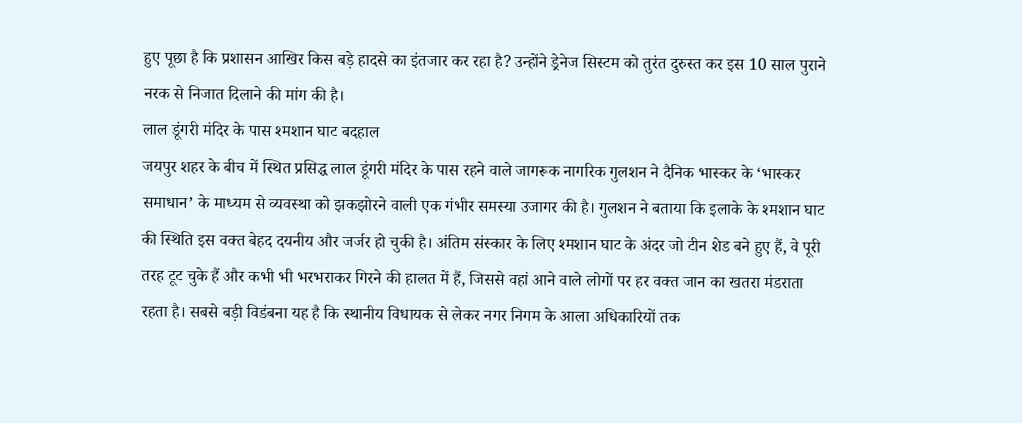हुए पूछा है कि प्रशासन आखिर किस बड़े हादसे का इंतजार कर रहा है? उन्होंने ड्रेनेज सिस्टम को तुरंत दुरुस्त कर इस 10 साल पुराने नरक से निजात दिलाने की मांग की है।
लाल डूंगरी मंदिर के पास श्मशान घाट बदहाल
जयपुर शहर के बीच में स्थित प्रसिद्ध लाल डूंगरी मंदिर के पास रहने वाले जागरूक नागरिक गुलशन ने दैनिक भास्कर के ‘भास्कर समाधान’ के माध्यम से व्यवस्था को झकझोरने वाली एक गंभीर समस्या उजागर की है। गुलशन ने बताया कि इलाके के श्मशान घाट की स्थिति इस वक्त बेहद दयनीय और जर्जर हो चुकी है। अंतिम संस्कार के लिए श्मशान घाट के अंदर जो टीन शेड बने हुए हैं, वे पूरी तरह टूट चुके हैं और कभी भी भरभराकर गिरने की हालत में हैं, जिससे वहां आने वाले लोगों पर हर वक्त जान का खतरा मंडराता रहता है। सबसे बड़ी विडंबना यह है कि स्थानीय विधायक से लेकर नगर निगम के आला अधिकारियों तक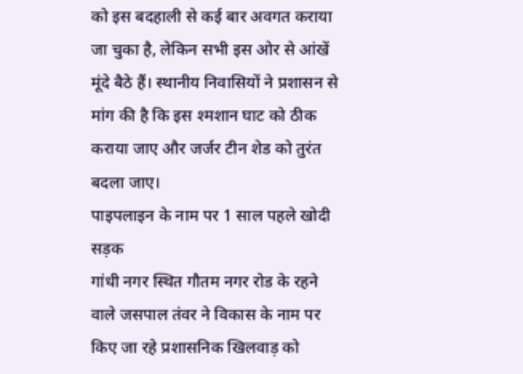को इस बदहाली से कई बार अवगत कराया जा चुका है, लेकिन सभी इस ओर से आंखें मूंदे बैठे हैं। स्थानीय निवासियों ने प्रशासन से मांग की है कि इस श्मशान घाट को ठीक कराया जाए और जर्जर टीन शेड को तुरंत बदला जाए।
पाइपलाइन के नाम पर 1 साल पहले खोदी सड़क
गांधी नगर स्थित गौतम नगर रोड के रहने वाले जसपाल तंवर ने विकास के नाम पर किए जा रहे प्रशासनिक खिलवाड़ को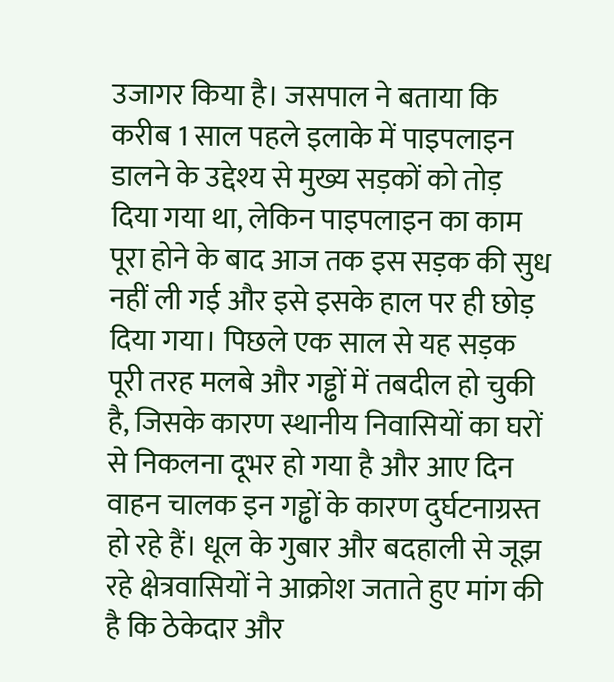उजागर किया है। जसपाल ने बताया कि करीब 1 साल पहले इलाके में पाइपलाइन डालने के उद्देश्य से मुख्य सड़कों को तोड़ दिया गया था, लेकिन पाइपलाइन का काम पूरा होने के बाद आज तक इस सड़क की सुध नहीं ली गई और इसे इसके हाल पर ही छोड़ दिया गया। पिछले एक साल से यह सड़क पूरी तरह मलबे और गड्ढों में तबदील हो चुकी है, जिसके कारण स्थानीय निवासियों का घरों से निकलना दूभर हो गया है और आए दिन वाहन चालक इन गड्ढों के कारण दुर्घटनाग्रस्त हो रहे हैं। धूल के गुबार और बदहाली से जूझ रहे क्षेत्रवासियों ने आक्रोश जताते हुए मांग की है कि ठेकेदार और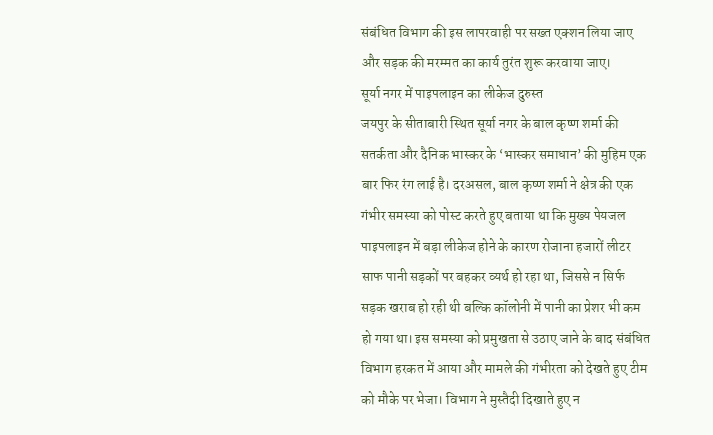संबंधित विभाग की इस लापरवाही पर सख्त एक्शन लिया जाए और सड़क की मरम्मत का कार्य तुरंत शुरू करवाया जाए।
सूर्या नगर में पाइपलाइन का लीकेज दुरुस्त
जयपुर के सीताबारी स्थित सूर्या नगर के बाल कृष्ण शर्मा की सतर्कता और दैनिक भास्कर के ‘भास्कर समाधान’ की मुहिम एक बार फिर रंग लाई है। दरअसल, बाल कृष्ण शर्मा ने क्षेत्र की एक गंभीर समस्या को पोस्ट करते हुए बताया था कि मुख्य पेयजल पाइपलाइन में बड़ा लीकेज होने के कारण रोजाना हजारों लीटर साफ पानी सड़कों पर बहकर व्यर्थ हो रहा था, जिससे न सिर्फ सड़क खराब हो रही थी बल्कि कॉलोनी में पानी का प्रेशर भी कम हो गया था। इस समस्या को प्रमुखता से उठाए जाने के बाद संबंधित विभाग हरकत में आया और मामले की गंभीरता को देखते हुए टीम को मौके पर भेजा। विभाग ने मुस्तैदी दिखाते हुए न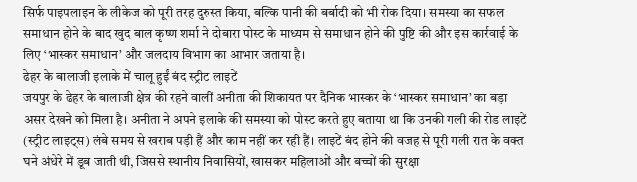सिर्फ पाइपलाइन के लीकेज को पूरी तरह दुरुस्त किया, बल्कि पानी की बर्बादी को भी रोक दिया। समस्या का सफल समाधान होने के बाद खुद बाल कृष्ण शर्मा ने दोबारा पोस्ट के माध्यम से समाधान होने की पुष्टि की और इस कार्रवाई के लिए ‘भास्कर समाधान’ और जलदाय विभाग का आभार जताया है।
ढेहर के बालाजी इलाके में चालू हुईं बंद स्ट्रीट लाइटें
जयपुर के ढेहर के बालाजी क्षेत्र की रहने वालीं अनीता की शिकायत पर दैनिक भास्कर के ‘भास्कर समाधान’ का बड़ा असर देखने को मिला है। अनीता ने अपने इलाके की समस्या को पोस्ट करते हुए बताया था कि उनकी गली की रोड लाइटें (स्ट्रीट लाइट्स) लंबे समय से खराब पड़ी हैं और काम नहीं कर रही हैं। लाइटें बंद होने की वजह से पूरी गली रात के वक्त घने अंधेरे में डूब जाती थी, जिससे स्थानीय निवासियों, खासकर महिलाओं और बच्चों की सुरक्षा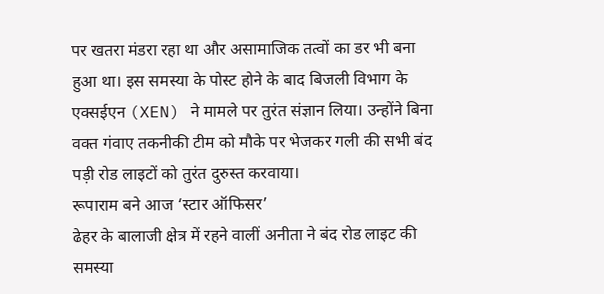पर खतरा मंडरा रहा था और असामाजिक तत्वों का डर भी बना हुआ था। इस समस्या के पोस्ट होने के बाद बिजली विभाग के एक्सईएन (XEN) ने मामले पर तुरंत संज्ञान लिया। उन्होंने बिना वक्त गंवाए तकनीकी टीम को मौके पर भेजकर गली की सभी बंद पड़ी रोड लाइटों को तुरंत दुरुस्त करवाया।
रूपाराम बने आज ‘स्टार ऑफिसर’
ढेहर के बालाजी क्षेत्र में रहने वालीं अनीता ने बंद रोड लाइट की समस्या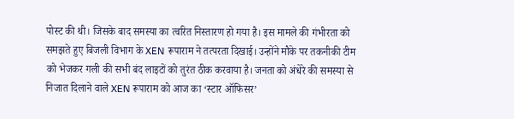पोस्ट की थी। जिसके बाद समस्या का त्वरित निस्तारण हो गया है। इस मामले की गंभीरता को समझते हुए बिजली विभाग के XEN रूपाराम ने तत्परता दिखाई। उन्होंने मौके पर तकनीकी टीम को भेजकर गली की सभी बंद लाइटों को तुरंत ठीक करवाया है। जनता को अंधेरे की समस्या से निजात दिलाने वाले XEN रूपाराम को आज का ‘स्टार ऑफिसर’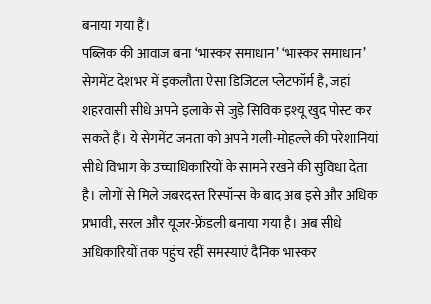बनाया गया हैं।
पब्लिक की आवाज बना ‘भास्कर समाधान’ ‘भास्कर समाधान’ सेगमेंट देशभर में इकलौता ऐसा डिजिटल प्लेटफॉर्म है, जहां शहरवासी सीधे अपने इलाके से जुड़े सिविक इश्यू खुद पोस्ट कर सकते हैं। ये सेगमेंट जनता को अपने गली-मोहल्ले की परेशानियां सीधे विभाग के उच्चाधिकारियों के सामने रखने की सुविधा देता है। लोगों से मिले जबरदस्त रिस्पॉन्स के बाद अब इसे और अधिक प्रभावी, सरल और यूजर-फ्रेंडली बनाया गया है। अब सीधे अधिकारियों तक पहुंच रहीं समस्याएं दैनिक भास्कर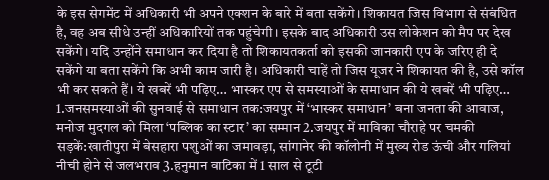के इस सेगमेंट में अधिकारी भी अपने एक्शन के बारे में बता सकेंगे। शिकायत जिस विभाग से संबंधित है, वह अब सीधे उन्हीं अधिकारियों तक पहुंचेगी। इसके बाद अधिकारी उस लोकेशन को मैप पर देख सकेंगे। यदि उन्होंने समाधान कर दिया है तो शिकायतकर्ता को इसकी जानकारी एप के जरिए ही दे सकेंगे या बता सकेंगे कि अभी काम जारी है। अधिकारी चाहें तो जिस यूजर ने शिकायत की है, उसे कॉल भी कर सकते हैं। ये खबरें भी पढ़िए… भास्कर एप से समस्याओं के समाधान की ये खबरें भी पढ़िए… 1.जनसमस्याओं की सुनवाई से समाधान तक:जयपुर में ‘भास्कर समाधान’ बना जनता की आवाज, मनोज मुदगल को मिला ‘पब्लिक का स्टार’ का सम्मान 2.जयपुर में माविका चौराहे पर चमकी सड़कें:खातीपुरा में बेसहारा पशुओं का जमावड़ा, सांगानेर की कॉलोनी में मुख्य रोड ऊंची और गलियां नीची होने से जलभराव 3.हनुमान वाटिका में 1 साल से टूटी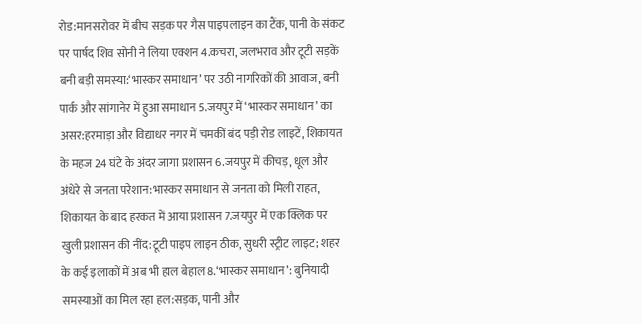रोड:मानसरोवर में बीच सड़क पर गैस पाइपलाइन का टैंक, पानी के संकट पर पार्षद शिव सोनी ने लिया एक्शन 4.कचरा, जलभराव और टूटी सड़कें बनी बड़ी समस्या:‘भास्कर समाधान’ पर उठी नागरिकों की आवाज, बनी पार्क और सांगानेर में हुआ समाधान 5.जयपुर में ‘भास्कर समाधान’ का असर:हरमाड़ा और विद्याधर नगर में चमकीं बंद पड़ी रोड लाइटें, शिकायत के महज 24 घंटे के अंदर जागा प्रशासन 6.जयपुर में कीचड़, धूल और अंधेरे से जनता परेशान:भास्कर समाधान से जनता को मिली राहत, शिकायत के बाद हरकत में आया प्रशासन 7.जयपुर में एक क्लिक पर खुली प्रशासन की नींद:टूटी पाइप लाइन ठीक, सुधरी स्ट्रीट लाइट; शहर के कई इलाकों में अब भी हाल बेहाल 8.‘भास्कर समाधान’: बुनियादी समस्याओं का मिल रहा हल:सड़क, पानी और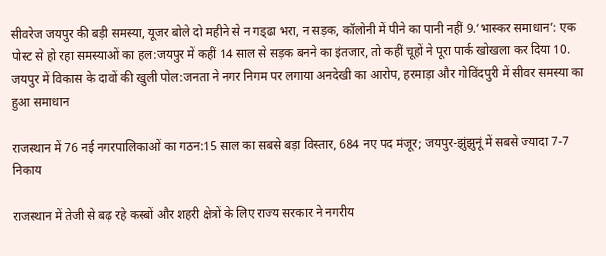सीवरेज जयपुर की बड़ी समस्या, यूजर बोले दो महीने से न गड्‌ढा भरा, न सड़क, कॉलोनी में पीने का पानी नहीं 9.‘भास्कर समाधान’: एक पोस्ट से हो रहा समस्याओं का हल:जयपुर में कहीं 14 साल से सड़क बनने का इंतजार, तो कहीं चूहों ने पूरा पार्क खोखला कर दिया 10. जयपुर में विकास के दावों की खुली पोल:जनता ने नगर निगम पर लगाया अनदेखी का आरोप, हरमाड़ा और गोविंदपुरी में सीवर समस्या का हुआ समाधान

राजस्थान में 76 नई नगरपालिकाओं का गठन:15 साल का सबसे बड़ा विस्तार, 684 नए पद मंजूर; जयपुर-झुंझुनूं में सबसे ज्यादा 7-7 निकाय

राजस्थान में तेजी से बढ़ रहे कस्बों और शहरी क्षेत्रों के लिए राज्य सरकार ने नगरीय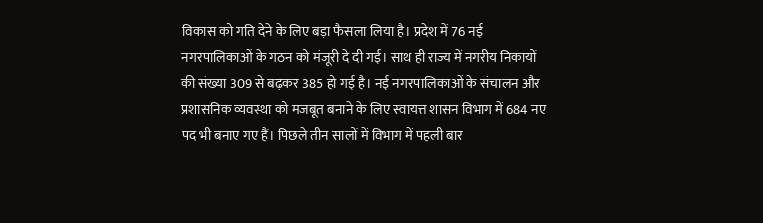विकास को गति देने के लिए बड़ा फैसला लिया है। प्रदेश में 76 नई नगरपालिकाओं के गठन को मंजूरी दे दी गई। साथ ही राज्य में नगरीय निकायों की संख्या 309 से बढ़कर 385 हो गई है। नई नगरपालिकाओं के संचालन और प्रशासनिक व्यवस्था को मजबूत बनाने के लिए स्वायत्त शासन विभाग में 684 नए पद भी बनाए गए हैं। पिछले तीन सालों में विभाग में पहली बार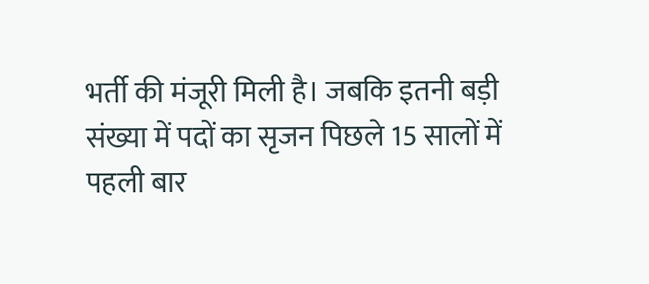भर्ती की मंजूरी मिली है। जबकि इतनी बड़ी संख्या में पदों का सृजन पिछले 15 सालों में पहली बार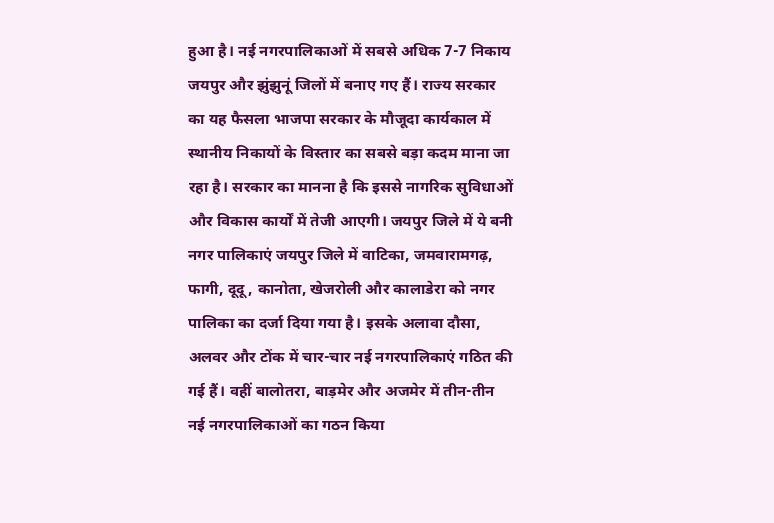हुआ है। नई नगरपालिकाओं में सबसे अधिक 7-7 निकाय जयपुर और झुंझुनूं जिलों में बनाए गए हैं। राज्य सरकार का यह फैसला भाजपा सरकार के मौजूदा कार्यकाल में स्थानीय निकायों के विस्तार का सबसे बड़ा कदम माना जा रहा है। सरकार का मानना है कि इससे नागरिक सुविधाओं और विकास कार्यों में तेजी आएगी। जयपुर जिले में ये बनी नगर पालिकाएं जयपुर जिले में वाटिका, जमवारामगढ़, फागी, दूदू, कानोता, खेजरोली और कालाडेरा को नगर पालिका का दर्जा दिया गया है। इसके अलावा दौसा, अलवर और टोंक में चार-चार नई नगरपालिकाएं गठित की गई हैं। वहीं बालोतरा, बाड़मेर और अजमेर में तीन-तीन नई नगरपालिकाओं का गठन किया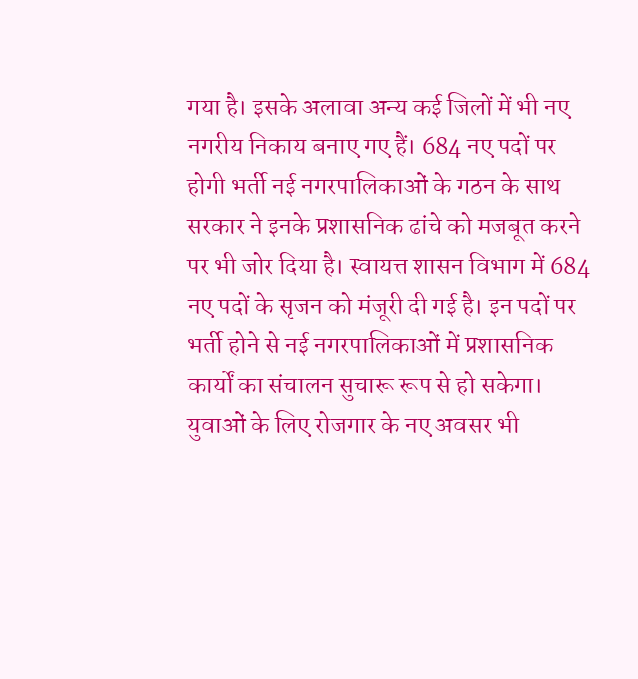गया है। इसके अलावा अन्य कई जिलों में भी नए नगरीय निकाय बनाए गए हैं। 684 नए पदों पर होगी भर्ती नई नगरपालिकाओं के गठन के साथ सरकार ने इनके प्रशासनिक ढांचे को मजबूत करने पर भी जोर दिया है। स्वायत्त शासन विभाग में 684 नए पदों के सृजन को मंजूरी दी गई है। इन पदों पर भर्ती होने से नई नगरपालिकाओं में प्रशासनिक कार्यों का संचालन सुचारू रूप से हो सकेगा। युवाओं के लिए रोजगार के नए अवसर भी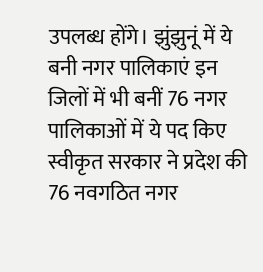उपलब्ध होंगे। झुंझुनूं में ये बनी नगर पालिकाएं इन जिलों में भी बनीं 76 नगर पालिकाओं में ये पद किए स्वीकृत सरकार ने प्रदेश की 76 नवगठित नगर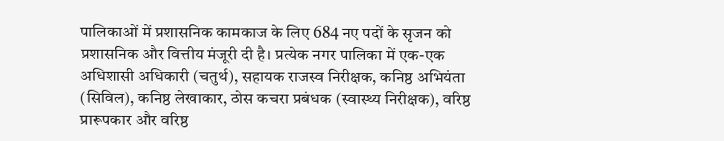पालिकाओं में प्रशासनिक कामकाज के लिए 684 नए पदों के सृजन को प्रशासनिक और वित्तीय मंजूरी दी है। प्रत्येक नगर पालिका में एक-एक अधिशासी अधिकारी (चतुर्थ), सहायक राजस्व निरीक्षक, कनिष्ठ अभियंता (सिविल), कनिष्ठ लेखाकार, ठोस कचरा प्रबंधक (स्वास्थ्य निरीक्षक), वरिष्ठ प्रारूपकार और वरिष्ठ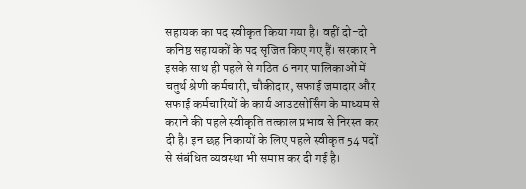सहायक का पद स्वीकृत किया गया है। वहीं दो-दो कनिष्ठ सहायकों के पद सृजित किए गए हैं। सरकार ने इसके साथ ही पहले से गठित 6 नगर पालिकाओं में चतुर्थ श्रेणी कर्मचारी, चौकीदार, सफाई जमादार और सफाई कर्मचारियों के कार्य आउटसोर्सिंग के माध्यम से कराने की पहले स्वीकृति तत्काल प्रभाव से निरस्त कर दी है। इन छह निकायों के लिए पहले स्वीकृत 54 पदों से संबंधित व्यवस्था भी समाप्त कर दी गई है।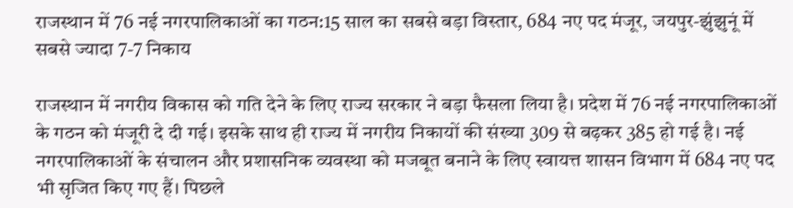राजस्थान में 76 नई नगरपालिकाओं का गठन:15 साल का सबसे बड़ा विस्तार, 684 नए पद मंजूर, जयपुर-झुंझुनूं में सबसे ज्यादा 7-7 निकाय

राजस्थान में नगरीय विकास को गति देने के लिए राज्य सरकार ने बड़ा फैसला लिया है। प्रदेश में 76 नई नगरपालिकाओं के गठन को मंजूरी दे दी गई। इसके साथ ही राज्य में नगरीय निकायों की संख्या 309 से बढ़कर 385 हो गई है। नई नगरपालिकाओं के संचालन और प्रशासनिक व्यवस्था को मजबूत बनाने के लिए स्वायत्त शासन विभाग में 684 नए पद भी सृजित किए गए हैं। पिछले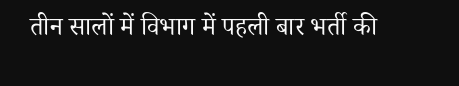तीन सालों में विभाग में पहली बार भर्ती की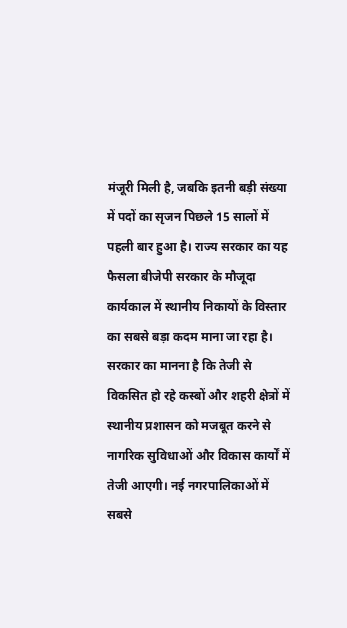मंजूरी मिली है, जबकि इतनी बड़ी संख्या में पदों का सृजन पिछले 15 सालों में पहली बार हुआ है। राज्य सरकार का यह फैसला बीजेपी सरकार के मौजूदा कार्यकाल में स्थानीय निकायों के विस्तार का सबसे बड़ा कदम माना जा रहा है। सरकार का मानना है कि तेजी से विकसित हो रहे कस्बों और शहरी क्षेत्रों में स्थानीय प्रशासन को मजबूत करने से नागरिक सुविधाओं और विकास कार्यों में तेजी आएगी। नई नगरपालिकाओं में सबसे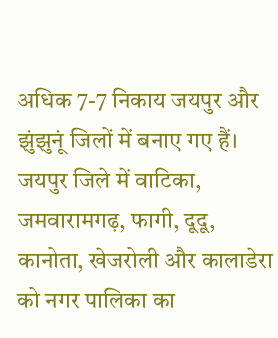अधिक 7-7 निकाय जयपुर और झुंझुनूं जिलों में बनाए गए हैं। जयपुर जिले में वाटिका, जमवारामगढ़, फागी, दूदू, कानोता, खेजरोली और कालाडेरा को नगर पालिका का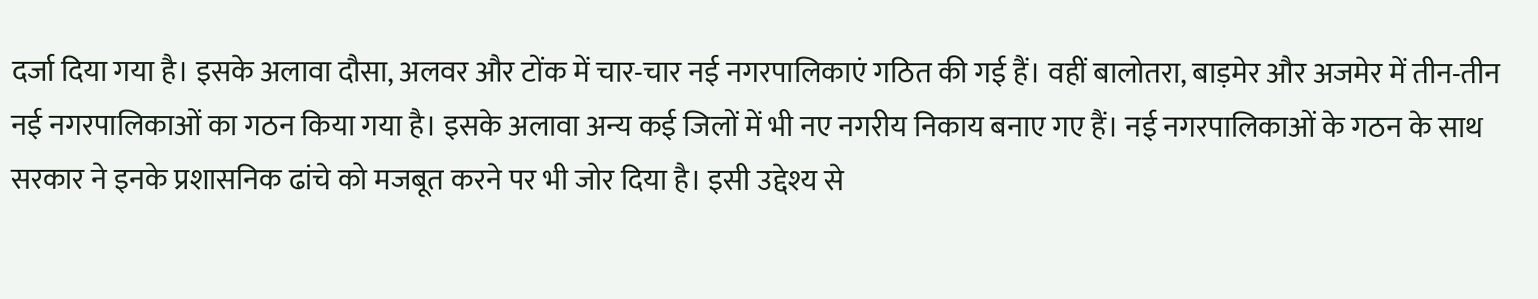दर्जा दिया गया है। इसके अलावा दौसा, अलवर और टोंक में चार-चार नई नगरपालिकाएं गठित की गई हैं। वहीं बालोतरा, बाड़मेर और अजमेर में तीन-तीन नई नगरपालिकाओं का गठन किया गया है। इसके अलावा अन्य कई जिलों में भी नए नगरीय निकाय बनाए गए हैं। नई नगरपालिकाओं के गठन के साथ सरकार ने इनके प्रशासनिक ढांचे को मजबूत करने पर भी जोर दिया है। इसी उद्देश्य से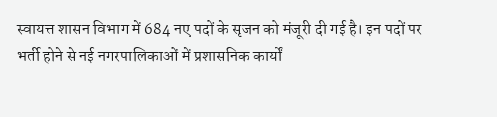स्वायत्त शासन विभाग में 684 नए पदों के सृजन को मंजूरी दी गई है। इन पदों पर भर्ती होने से नई नगरपालिकाओं में प्रशासनिक कार्यों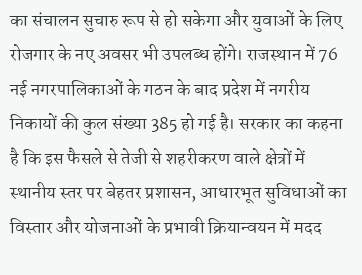का संचालन सुचारु रूप से हो सकेगा और युवाओं के लिए रोजगार के नए अवसर भी उपलब्ध होंगे। राजस्थान में 76 नई नगरपालिकाओं के गठन के बाद प्रदेश में नगरीय निकायों की कुल संख्या 385 हो गई है। सरकार का कहना है कि इस फैसले से तेजी से शहरीकरण वाले क्षेत्रों में स्थानीय स्तर पर बेहतर प्रशासन, आधारभूत सुविधाओं का विस्तार और योजनाओं के प्रभावी क्रियान्वयन में मदद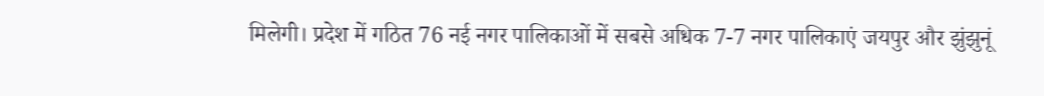मिलेगी। प्रदेश में गठित 76 नई नगर पालिकाओं में सबसे अधिक 7-7 नगर पालिकाएं जयपुर और झुंझुनूं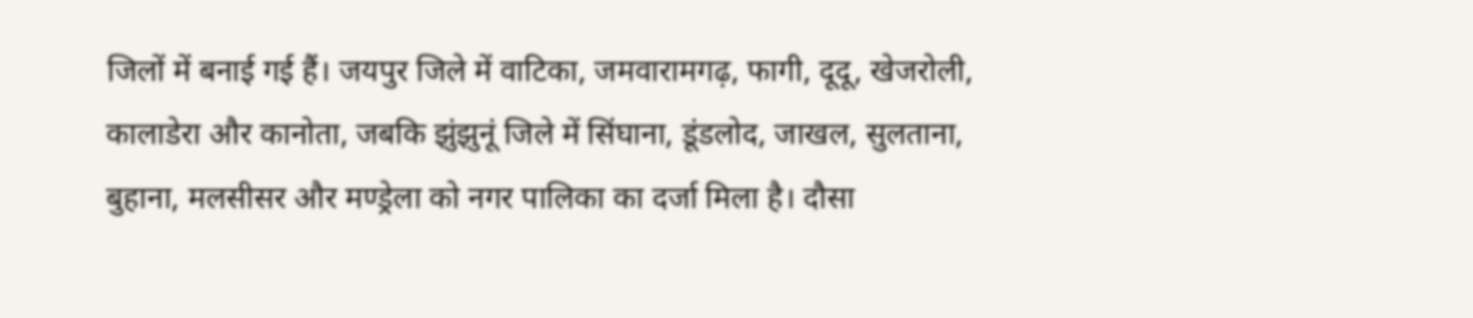जिलों में बनाई गई हैं। जयपुर जिले में वाटिका, जमवारामगढ़, फागी, दूदू, खेजरोली, कालाडेरा और कानोता, जबकि झुंझुनूं जिले में सिंघाना, डूंडलोद, जाखल, सुलताना, बुहाना, मलसीसर और मण्ड्रेला को नगर पालिका का दर्जा मिला है। दौसा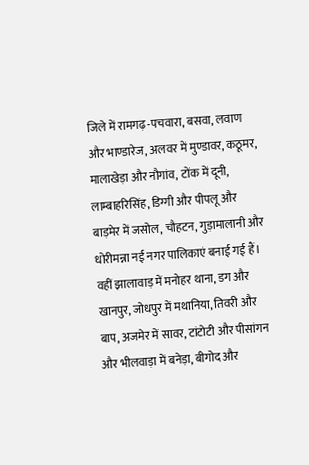जिले में रामगढ़-पचवारा, बसवा, लवाण और भाण्डारेज, अलवर में मुण्डावर, कठूमर, मालाखेड़ा और नौगांव, टोंक में दूनी, लाम्बाहरिसिंह, डिग्गी और पीपलू और बाड़मेर में जसोल, चौहटन, गुड़ामालानी और धोरीमन्ना नई नगर पालिकाएं बनाई गई हैं। वहीं झालावाड़ में मनोहर थाना, डग और खानपुर, जोधपुर में मथानिया, तिवरी और बाप, अजमेर में सावर, टांटोटी और पीसांगन और भीलवाड़ा में बनेड़ा, बीगोद और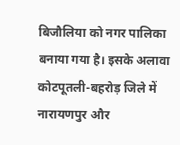बिजौलिया को नगर पालिका बनाया गया है। इसके अलावा कोटपूतली-बहरोड़ जिले में नारायणपुर और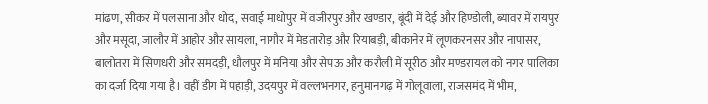मांढण, सीकर में पलसाना और धोद, सवाई माधोपुर में वजीरपुर और खण्डार, बूंदी में देई और हिण्डोली, ब्यावर में रायपुर और मसूदा, जालौर में आहोर और सायला, नागौर में मेडतारोड़ और रियाबड़ी, बीकानेर में लूणकरनसर और नापासर, बालोतरा में सिणधरी और समदड़ी, धौलपुर में मनिया और सेपऊ और करौली में सूरीठ और मण्डरायल को नगर पालिका का दर्जा दिया गया है। वहीं डीग में पहाड़ी, उदयपुर में वल्लभनगर, हनुमानगढ़ में गोलूवाला, राजसमंद में भीम,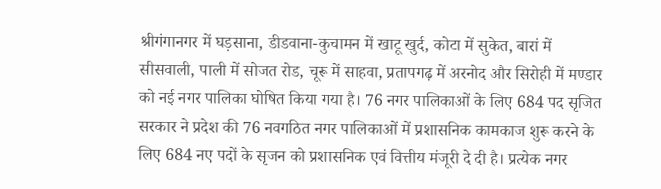श्रीगंगानगर में घड़साना, डीडवाना-कुचामन में खाटू खुर्द, कोटा में सुकेत, बारां में सीसवाली, पाली में सोजत रोड, चूरू में साहवा, प्रतापगढ़ में अरनोद और सिरोही में मण्डार को नई नगर पालिका घोषित किया गया है। 76 नगर पालिकाओं के लिए 684 पद सृजित सरकार ने प्रदेश की 76 नवगठित नगर पालिकाओं में प्रशासनिक कामकाज शुरू करने के लिए 684 नए पदों के सृजन को प्रशासनिक एवं वित्तीय मंजूरी दे दी है। प्रत्येक नगर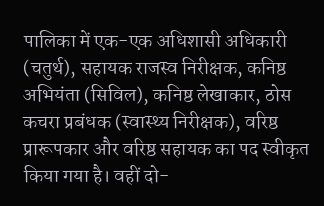पालिका में एक-एक अधिशासी अधिकारी (चतुर्थ), सहायक राजस्व निरीक्षक, कनिष्ठ अभियंता (सिविल), कनिष्ठ लेखाकार, ठोस कचरा प्रबंधक (स्वास्थ्य निरीक्षक), वरिष्ठ प्रारूपकार और वरिष्ठ सहायक का पद स्वीकृत किया गया है। वहीं दो-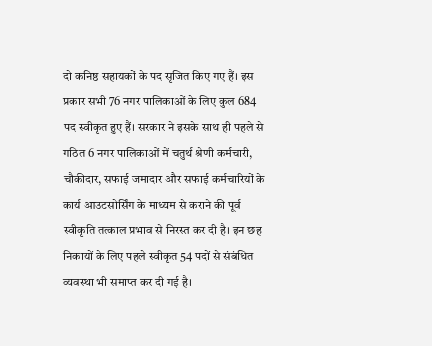दो कनिष्ठ सहायकों के पद सृजित किए गए हैं। इस प्रकार सभी 76 नगर पालिकाओं के लिए कुल 684 पद स्वीकृत हुए हैं। सरकार ने इसके साथ ही पहले से गठित 6 नगर पालिकाओं में चतुर्थ श्रेणी कर्मचारी, चौकीदार, सफाई जमादार और सफाई कर्मचारियों के कार्य आउटसोर्सिंग के माध्यम से कराने की पूर्व स्वीकृति तत्काल प्रभाव से निरस्त कर दी है। इन छह निकायों के लिए पहले स्वीकृत 54 पदों से संबंधित व्यवस्था भी समाप्त कर दी गई है।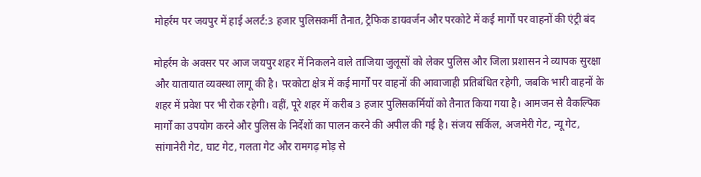मोहर्रम पर जयपुर में हाई अलर्ट:3 हजार पुलिसकर्मी तैनात, ट्रैफिक डायवर्जन और परकोटे में कई मार्गों पर वाहनों की एंट्री बंद

मोहर्रम के अवसर पर आज जयपुर शहर में निकलने वाले ताजिया जुलूसों को लेकर पुलिस और जिला प्रशासन ने व्यापक सुरक्षा और यातायात व्यवस्था लागू की है। परकोटा क्षेत्र में कई मार्गों पर वाहनों की आवाजाही प्रतिबंधित रहेगी, जबकि भारी वाहनों के शहर में प्रवेश पर भी रोक रहेगी। वहीं, पूरे शहर में करीब 3 हजार पुलिसकर्मियों को तैनात किया गया है। आमजन से वैकल्पिक मार्गों का उपयोग करने और पुलिस के निर्देशों का पालन करने की अपील की गई है। संजय सर्किल, अजमेरी गेट, न्यू गेट, सांगानेरी गेट, घाट गेट, गलता गेट और रामगढ़ मोड़ से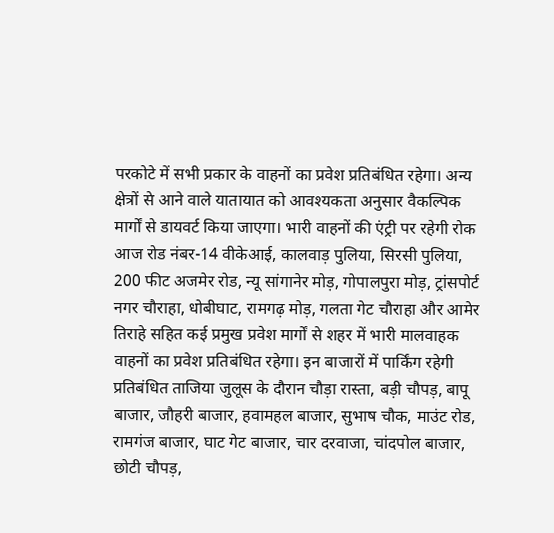परकोटे में सभी प्रकार के वाहनों का प्रवेश प्रतिबंधित रहेगा। अन्य क्षेत्रों से आने वाले यातायात को आवश्यकता अनुसार वैकल्पिक मार्गों से डायवर्ट किया जाएगा। भारी वाहनों की एंट्री पर रहेगी रोक आज रोड नंबर-14 वीकेआई, कालवाड़ पुलिया, सिरसी पुलिया, 200 फीट अजमेर रोड, न्यू सांगानेर मोड़, गोपालपुरा मोड़, ट्रांसपोर्ट नगर चौराहा, धोबीघाट, रामगढ़ मोड़, गलता गेट चौराहा और आमेर तिराहे सहित कई प्रमुख प्रवेश मार्गों से शहर में भारी मालवाहक वाहनों का प्रवेश प्रतिबंधित रहेगा। इन बाजारों में पार्किंग रहेगी प्रतिबंधित ताजिया जुलूस के दौरान चौड़ा रास्ता, बड़ी चौपड़, बापू बाजार, जौहरी बाजार, हवामहल बाजार, सुभाष चौक, माउंट रोड, रामगंज बाजार, घाट गेट बाजार, चार दरवाजा, चांदपोल बाजार, छोटी चौपड़,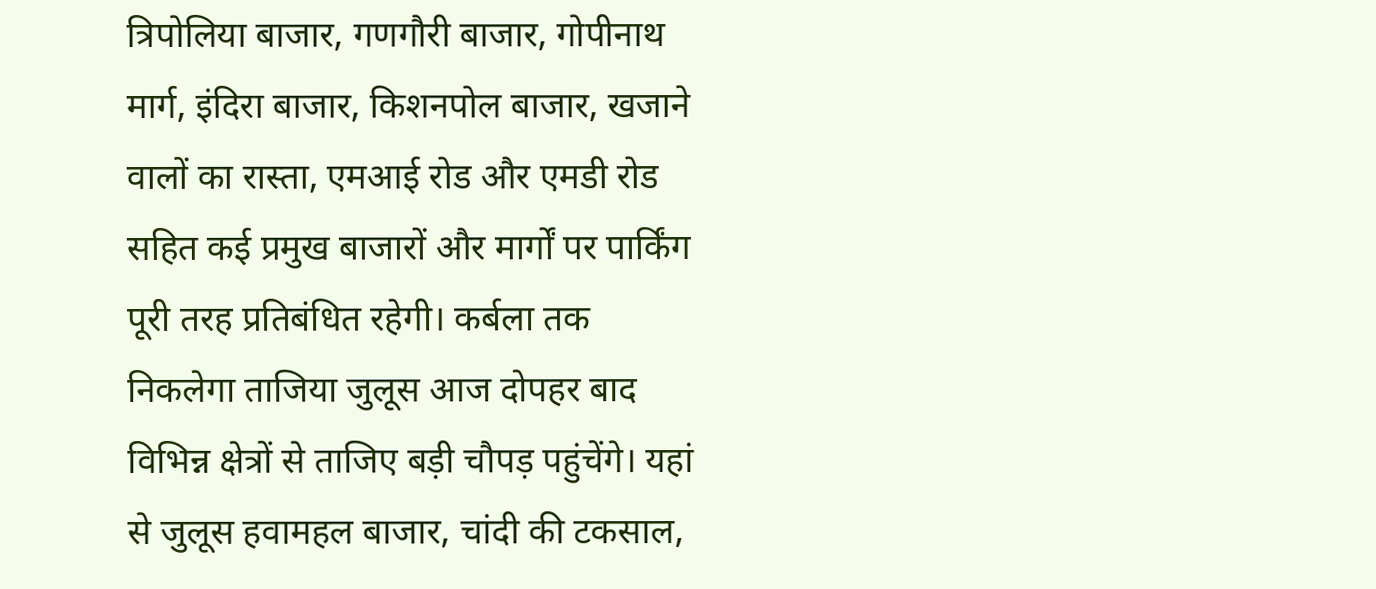त्रिपोलिया बाजार, गणगौरी बाजार, गोपीनाथ मार्ग, इंदिरा बाजार, किशनपोल बाजार, खजाने वालों का रास्ता, एमआई रोड और एमडी रोड सहित कई प्रमुख बाजारों और मार्गों पर पार्किंग पूरी तरह प्रतिबंधित रहेगी। कर्बला तक निकलेगा ताजिया जुलूस आज दोपहर बाद विभिन्न क्षेत्रों से ताजिए बड़ी चौपड़ पहुंचेंगे। यहां से जुलूस हवामहल बाजार, चांदी की टकसाल,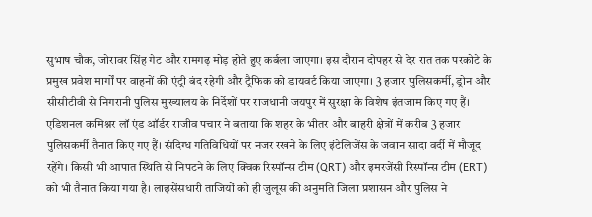सुभाष चौक, जोरावर सिंह गेट और रामगढ़ मोड़ होते हुए कर्बला जाएगा। इस दौरान दोपहर से देर रात तक परकोटे के प्रमुख प्रवेश मार्गों पर वाहनों की एंट्री बंद रहेगी और ट्रैफिक को डायवर्ट किया जाएगा। 3 हजार पुलिसकर्मी, ड्रोन और सीसीटीवी से निगरानी पुलिस मुख्यालय के निर्देशों पर राजधानी जयपुर में सुरक्षा के विशेष इंतजाम किए गए हैं। एडिशनल कमिश्नर लॉ एंड ऑर्डर राजीव पचार ने बताया कि शहर के भीतर और बाहरी क्षेत्रों में करीब 3 हजार पुलिसकर्मी तैनात किए गए हैं। संदिग्ध गतिविधियों पर नजर रखने के लिए इंटेलिजेंस के जवान सादा वर्दी में मौजूद रहेंगे। किसी भी आपात स्थिति से निपटने के लिए क्विक रिस्पॉन्स टीम (QRT) और इमरजेंसी रिस्पॉन्स टीम (ERT) को भी तैनात किया गया है। लाइसेंसधारी ताजियों को ही जुलूस की अनुमति जिला प्रशासन और पुलिस ने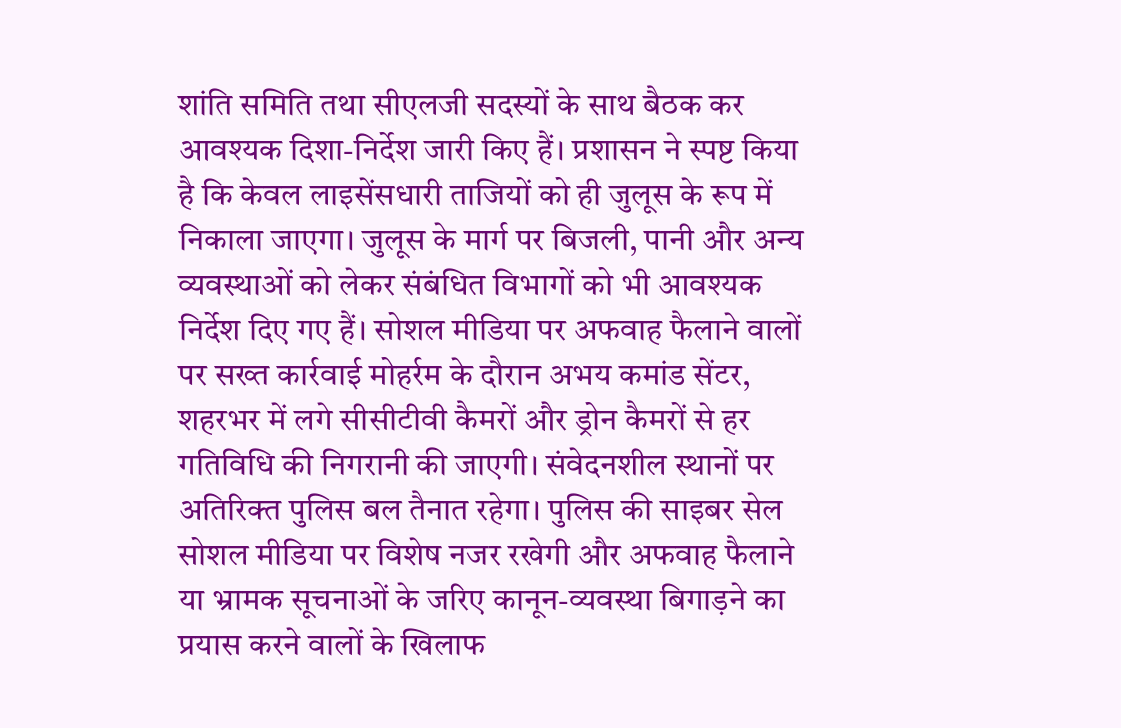शांति समिति तथा सीएलजी सदस्यों के साथ बैठक कर आवश्यक दिशा-निर्देश जारी किए हैं। प्रशासन ने स्पष्ट किया है कि केवल लाइसेंसधारी ताजियों को ही जुलूस के रूप में निकाला जाएगा। जुलूस के मार्ग पर बिजली, पानी और अन्य व्यवस्थाओं को लेकर संबंधित विभागों को भी आवश्यक निर्देश दिए गए हैं। सोशल मीडिया पर अफवाह फैलाने वालों पर सख्त कार्रवाई मोहर्रम के दौरान अभय कमांड सेंटर, शहरभर में लगे सीसीटीवी कैमरों और ड्रोन कैमरों से हर गतिविधि की निगरानी की जाएगी। संवेदनशील स्थानों पर अतिरिक्त पुलिस बल तैनात रहेगा। पुलिस की साइबर सेल सोशल मीडिया पर विशेष नजर रखेगी और अफवाह फैलाने या भ्रामक सूचनाओं के जरिए कानून-व्यवस्था बिगाड़ने का प्रयास करने वालों के खिलाफ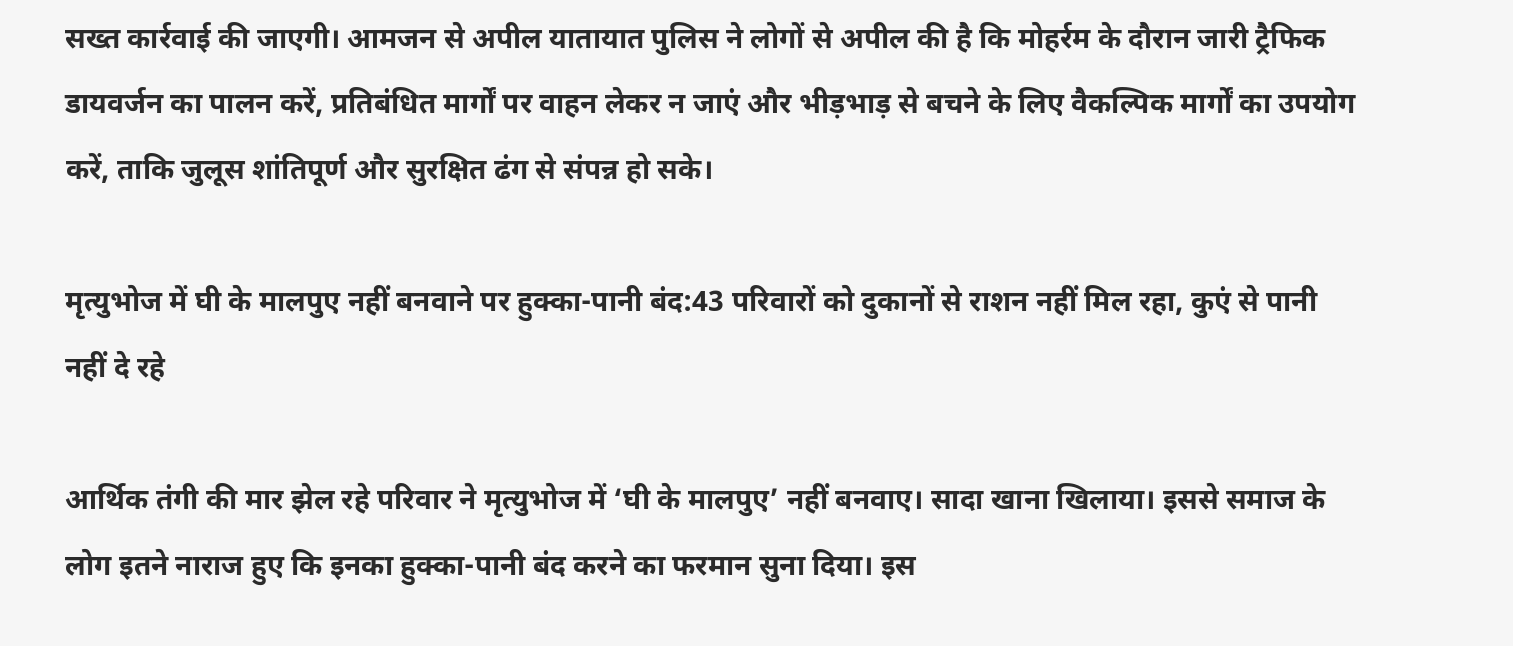सख्त कार्रवाई की जाएगी। आमजन से अपील यातायात पुलिस ने लोगों से अपील की है कि मोहर्रम के दौरान जारी ट्रैफिक डायवर्जन का पालन करें, प्रतिबंधित मार्गों पर वाहन लेकर न जाएं और भीड़भाड़ से बचने के लिए वैकल्पिक मार्गों का उपयोग करें, ताकि जुलूस शांतिपूर्ण और सुरक्षित ढंग से संपन्न हो सके।

मृत्युभोज में घी के मालपुए नहीं बनवाने पर हुक्का-पानी बंद:43 परिवारों को दुकानों से राशन नहीं मिल रहा, कुएं से पानी नहीं दे रहे

आर्थिक तंगी की मार झेल रहे परिवार ने मृत्युभोज में ‘घी के मालपुए’ नहीं बनवाए। सादा खाना खिलाया। इससे समाज के लोग इतने नाराज हुए कि इनका हुक्का-पानी बंद करने का फरमान सुना दिया। इस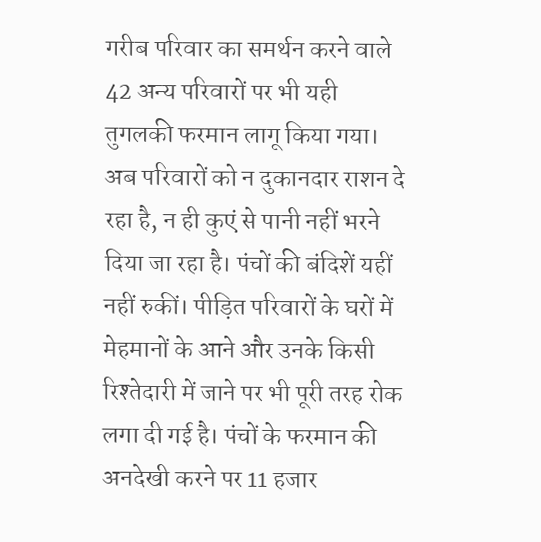गरीब परिवार का समर्थन करने वाले 42 अन्य परिवारों पर भी यही तुगलकी फरमान लागू किया गया। अब परिवारों को न दुकानदार राशन दे रहा है, न ही कुएं से पानी नहीं भरने दिया जा रहा है। पंचों की बंदिशें यहीं नहीं रुकीं। पीड़ित परिवारों के घरों में मेहमानों के आने और उनके किसी रिश्तेदारी में जाने पर भी पूरी तरह रोक लगा दी गई है। पंचों के फरमान की अनदेखी करने पर 11 हजार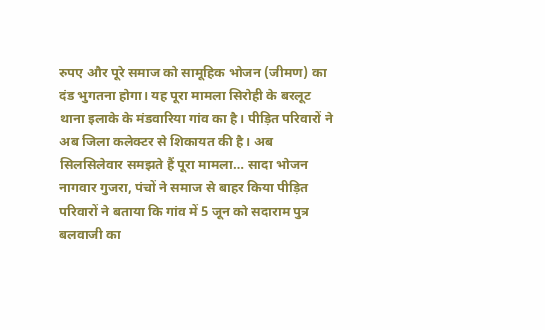रुपए और पूरे समाज को सामूहिक भोजन (जीमण) का दंड भुगतना होगा। यह पूरा मामला सिरोही के बरलूट थाना इलाके के मंडवारिया गांव का है। पीड़ित परिवारों ने अब जिला कलेक्टर से शिकायत की है। अब सिलसिलेवार समझते हैं पूरा मामला… सादा भोजन नागवार गुजरा, पंचों ने समाज से बाहर किया पीड़ित परिवारों ने बताया कि गांव में 5 जून को सदाराम पुत्र बलवाजी का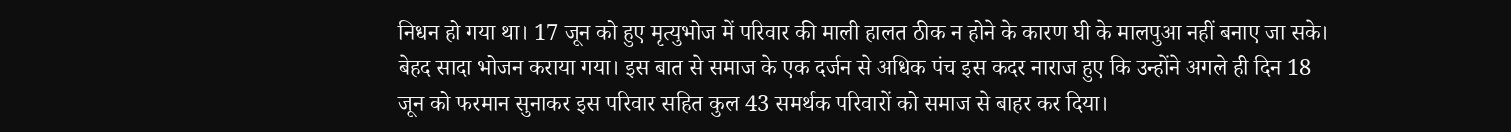निधन हो गया था। 17 जून को हुए मृत्युभोज में परिवार की माली हालत ठीक न होने के कारण घी के मालपुआ नहीं बनाए जा सके। बेहद सादा भोजन कराया गया। इस बात से समाज के एक दर्जन से अधिक पंच इस कदर नाराज हुए कि उन्होंने अगले ही दिन 18 जून को फरमान सुनाकर इस परिवार सहित कुल 43 समर्थक परिवारों को समाज से बाहर कर दिया।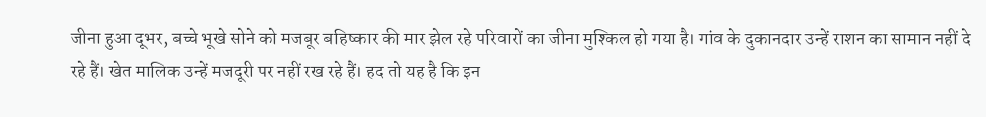जीना हुआ दूभर, बच्चे भूखे सोने को मजबूर बहिष्कार की मार झेल रहे परिवारों का जीना मुश्किल हो गया है। गांव के दुकानदार उन्हें राशन का सामान नहीं दे रहे हैं। खेत मालिक उन्हें मजदूरी पर नहीं रख रहे हैं। हद तो यह है कि इन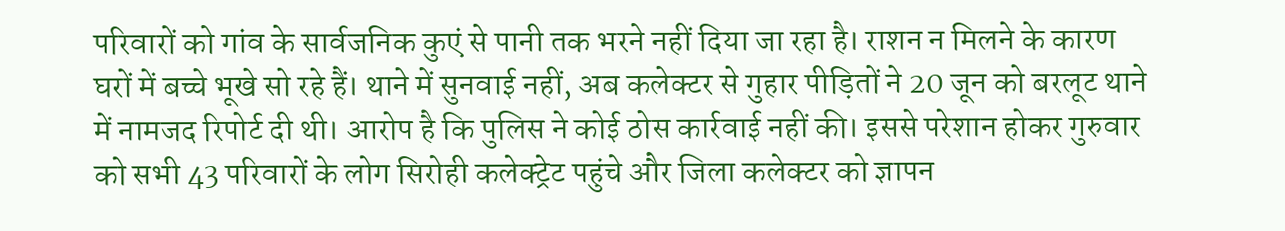परिवारों को गांव के सार्वजनिक कुएं से पानी तक भरने नहीं दिया जा रहा है। राशन न मिलने के कारण घरों में बच्चे भूखे सो रहे हैं। थाने में सुनवाई नहीं, अब कलेक्टर से गुहार पीड़ितों ने 20 जून को बरलूट थाने में नामजद रिपोर्ट दी थी। आरोप है कि पुलिस ने कोई ठोस कार्रवाई नहीं की। इससे परेशान होकर गुरुवार को सभी 43 परिवारों के लोग सिरोही कलेक्ट्रेट पहुंचे और जिला कलेक्टर को ज्ञापन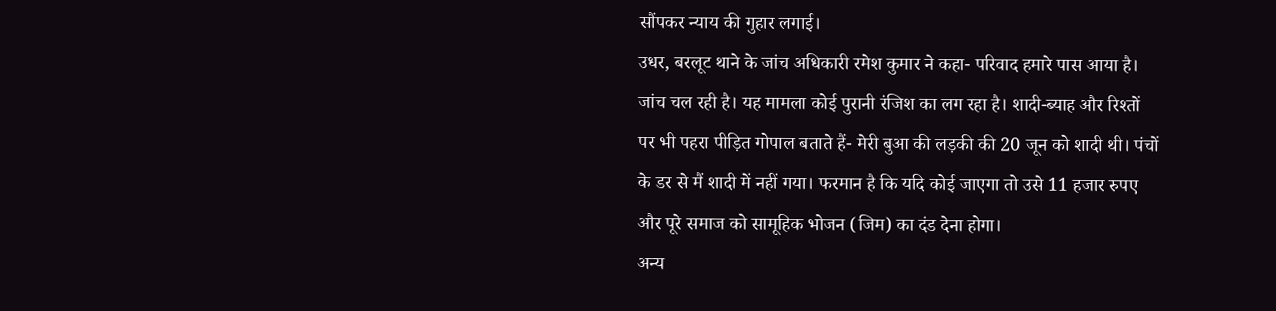सौंपकर न्याय की गुहार लगाई।
उधर, बरलूट थाने के जांच अधिकारी रमेश कुमार ने कहा- परिवाद हमारे पास आया है। जांच चल रही है। यह मामला कोई पुरानी रंजिश का लग रहा है। शादी-ब्याह और रिश्तों पर भी पहरा पीड़ित गोपाल बताते हैं- मेरी बुआ की लड़की की 20 जून को शादी थी। पंचों के डर से मैं शादी में नहीं गया। फरमान है कि यदि कोई जाएगा तो उसे 11 हजार रुपए और पूरे समाज को सामूहिक भोजन (जिम) का दंड देना होगा।
अन्य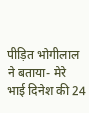पीड़ित भोगीलाल ने बताया- मेरे भाई दिनेश की 24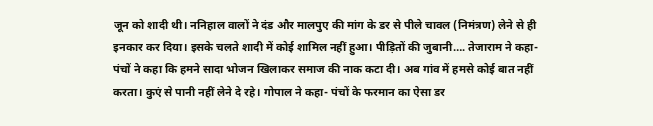जून को शादी थी। ननिहाल वालों ने दंड और मालपुए की मांग के डर से पीले चावल (निमंत्रण) लेने से ही इनकार कर दिया। इसके चलते शादी में कोई शामिल नहीं हुआ। पीड़ितों की जुबानी…. तेजाराम ने कहा- पंचों ने कहा कि हमने सादा भोजन खिलाकर समाज की नाक कटा दी। अब गांव में हमसे कोई बात नहीं करता। कुएं से पानी नहीं लेने दे रहे। गोपाल ने कहा- पंचों के फरमान का ऐसा डर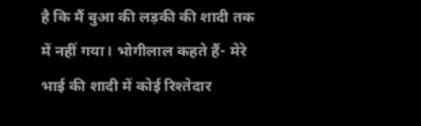है कि मैं बुआ की लड़की की शादी तक में नहीं गया। भोगीलाल कहते हैं- मेरे भाई की शादी में कोई रिश्तेदार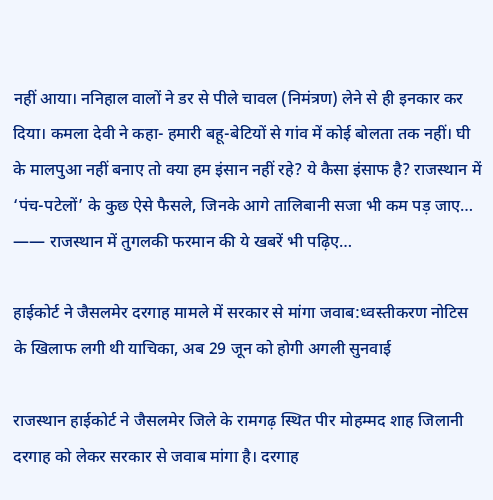नहीं आया। ननिहाल वालों ने डर से पीले चावल (निमंत्रण) लेने से ही इनकार कर दिया। कमला देवी ने कहा- हमारी बहू-बेटियों से गांव में कोई बोलता तक नहीं। घी के मालपुआ नहीं बनाए तो क्या हम इंसान नहीं रहे? ये कैसा इंसाफ है? राजस्थान में ‘पंच-पटेलों’ के कुछ ऐसे फैसले, जिनके आगे तालिबानी सजा भी कम पड़ जाए… —— राजस्थान में तुगलकी फरमान की ये खबरें भी पढ़िए…

हाईकोर्ट ने जैसलमेर दरगाह मामले में सरकार से मांगा जवाब:ध्वस्तीकरण नोटिस के खिलाफ लगी थी याचिका, अब 29 जून को होगी अगली सुनवाई

राजस्थान हाईकोर्ट ने जैसलमेर जिले के रामगढ़ स्थित पीर मोहम्मद शाह जिलानी दरगाह को लेकर सरकार से जवाब मांगा है। दरगाह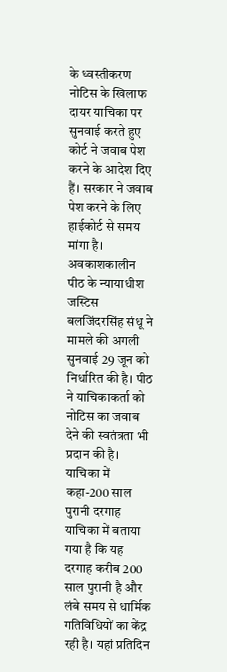के ध्वस्तीकरण नोटिस के खिलाफ दायर याचिका पर सुनवाई करते हुए कोर्ट ने जवाब पेश करने के आदेश दिए हैं। सरकार ने जवाब पेश करने के लिए हाईकोर्ट से समय मांगा है। अवकाशकालीन पीठ के न्यायाधीश जस्टिस बलजिंदरसिंह संधू ने मामले की अगली सुनवाई 29 जून को निर्धारित की है। पीठ ने याचिकाकर्ता को नोटिस का जवाब देने की स्वतंत्रता भी प्रदान की है। याचिका में कहा-200 साल पुरानी दरगाह याचिका में बताया गया है कि यह दरगाह करीब 200 साल पुरानी है और लंबे समय से धार्मिक गतिविधियों का केंद्र रही है। यहां प्रतिदिन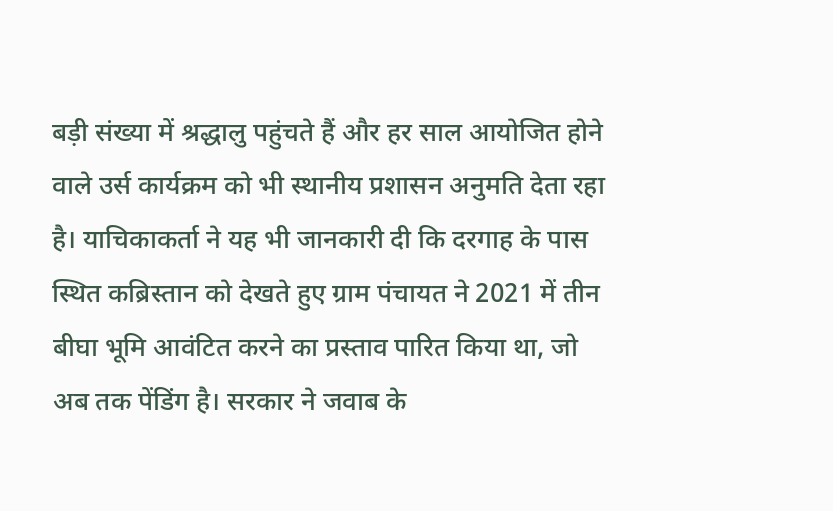बड़ी संख्या में श्रद्धालु पहुंचते हैं और हर साल आयोजित होने वाले उर्स कार्यक्रम को भी स्थानीय प्रशासन अनुमति देता रहा है। याचिकाकर्ता ने यह भी जानकारी दी कि दरगाह के पास स्थित कब्रिस्तान को देखते हुए ग्राम पंचायत ने 2021 में तीन बीघा भूमि आवंटित करने का प्रस्ताव पारित किया था, जो अब तक पेंडिंग है। सरकार ने जवाब के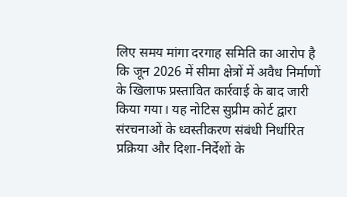लिए समय मांगा दरगाह समिति का आरोप है कि जून 2026 में सीमा क्षेत्रों में अवैध निर्माणों के खिलाफ प्रस्तावित कार्रवाई के बाद जारी किया गया। यह नोटिस सुप्रीम कोर्ट द्वारा संरचनाओं के ध्वस्तीकरण संबंधी निर्धारित प्रक्रिया और दिशा-निर्देशों के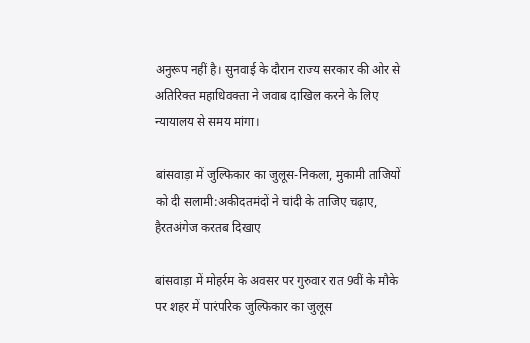अनुरूप नहीं है। सुनवाई के दौरान राज्य सरकार की ओर से अतिरिक्त महाधिवक्ता ने जवाब दाखिल करने के लिए न्यायालय से समय मांगा।

बांसवाड़ा में जुल्फिकार का जुलूस-निकला, मुकामी ताजियों को दी सलामी:अकीदतमंदों ने चांदी के ताजिए चढ़ाए, हैरतअंगेज करतब दिखाए

बांसवाड़ा में मोहर्रम के अवसर पर गुरुवार रात 9वीं के मौके पर शहर में पारंपरिक जुल्फिकार का जुलूस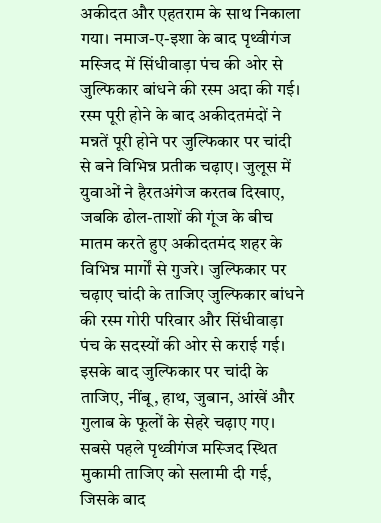अकीदत और एहतराम के साथ निकाला गया। नमाज-ए-इशा के बाद पृथ्वीगंज मस्जिद में सिंधीवाड़ा पंच की ओर से जुल्फिकार बांधने की रस्म अदा की गई। रस्म पूरी होने के बाद अकीदतमंदों ने मन्नतें पूरी होने पर जुल्फिकार पर चांदी से बने विभिन्न प्रतीक चढ़ाए। जुलूस में युवाओं ने हैरतअंगेज करतब दिखाए, जबकि ढोल-ताशों की गूंज के बीच मातम करते हुए अकीदतमंद शहर के विभिन्न मार्गों से गुजरे। जुल्फिकार पर चढ़ाए चांदी के ताजिए जुल्फिकार बांधने की रस्म गोरी परिवार और सिंधीवाड़ा पंच के सदस्यों की ओर से कराई गई। इसके बाद जुल्फिकार पर चांदी के ताजिए, नींबू, हाथ, जुबान, आंखें और गुलाब के फूलों के सेहरे चढ़ाए गए। सबसे पहले पृथ्वीगंज मस्जिद स्थित मुकामी ताजिए को सलामी दी गई, जिसके बाद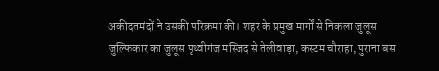अकीदतमंदों ने उसकी परिक्रमा की। शहर के प्रमुख मार्गों से निकला जुलूस जुल्फिकार का जुलूस पृथ्वीगंज मस्जिद से तेलीवाड़ा, कस्टम चौराहा, पुराना बस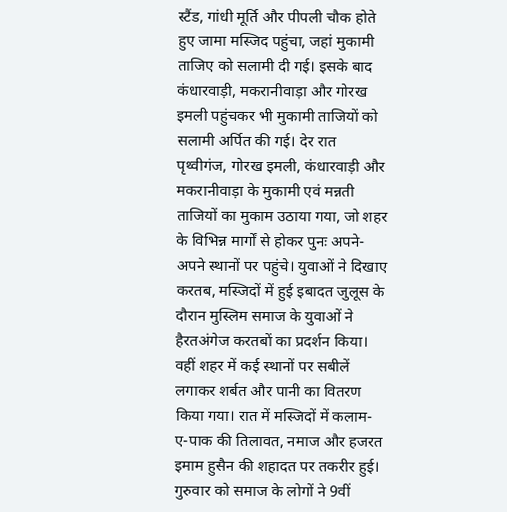स्टैंड, गांधी मूर्ति और पीपली चौक होते हुए जामा मस्जिद पहुंचा, जहां मुकामी ताजिए को सलामी दी गई। इसके बाद कंधारवाड़ी, मकरानीवाड़ा और गोरख इमली पहुंचकर भी मुकामी ताजियों को सलामी अर्पित की गई। देर रात पृथ्वीगंज, गोरख इमली, कंधारवाड़ी और मकरानीवाड़ा के मुकामी एवं मन्नती ताजियों का मुकाम उठाया गया, जो शहर के विभिन्न मार्गों से होकर पुनः अपने-अपने स्थानों पर पहुंचे। युवाओं ने दिखाए करतब, मस्जिदों में हुई इबादत जुलूस के दौरान मुस्लिम समाज के युवाओं ने हैरतअंगेज करतबों का प्रदर्शन किया। वहीं शहर में कई स्थानों पर सबीलें लगाकर शर्बत और पानी का वितरण किया गया। रात में मस्जिदों में कलाम-ए-पाक की तिलावत, नमाज और हजरत इमाम हुसैन की शहादत पर तकरीर हुई। गुरुवार को समाज के लोगों ने 9वीं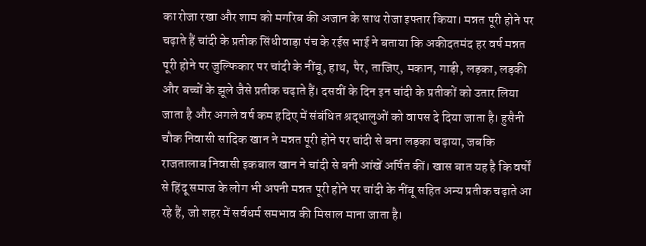का रोजा रखा और शाम को मगरिब की अजान के साथ रोजा इफ्तार किया। मन्नत पूरी होने पर चढ़ाते हैं चांदी के प्रतीक सिंधीवाड़ा पंच के रईस भाई ने बताया कि अकीदतमंद हर वर्ष मन्नत पूरी होने पर जुल्फिकार पर चांदी के नींबू, हाथ, पैर, ताजिए, मकान, गाड़ी, लड़का, लड़की और बच्चों के झूले जैसे प्रतीक चढ़ाते हैं। दसवीं के दिन इन चांदी के प्रतीकों को उतार लिया जाता है और अगले वर्ष कम हदिए में संबंधित श्रद्धालुओं को वापस दे दिया जाता है। हुसैनी चौक निवासी सादिक खान ने मन्नत पूरी होने पर चांदी से बना लड़का चढ़ाया, जबकि राजतालाब निवासी इकबाल खान ने चांदी से बनी आंखें अर्पित कीं। खास बात यह है कि वर्षों से हिंदू समाज के लोग भी अपनी मन्नत पूरी होने पर चांदी के नींबू सहित अन्य प्रतीक चढ़ाते आ रहे हैं, जो शहर में सर्वधर्म समभाव की मिसाल माना जाता है।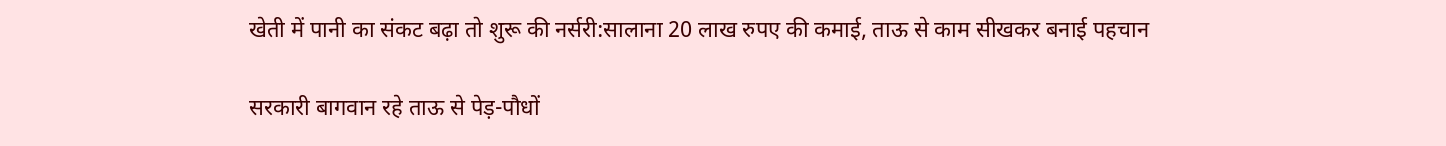खेती में पानी का संकट बढ़ा तो शुरू की नर्सरी:सालाना 20 लाख रुपए की कमाई, ताऊ से काम सीखकर बनाई पहचान

सरकारी बागवान रहे ताऊ से पेड़-पौधों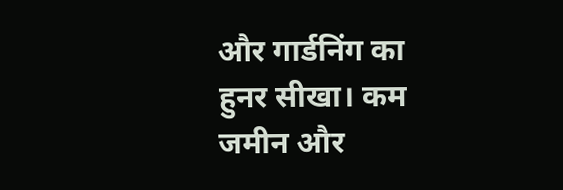और गार्डनिंग का हुनर सीखा। कम जमीन और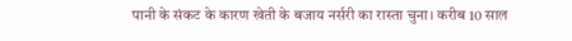पानी के संकट के कारण खेती के बजाय नर्सरी का रास्ता चुना। करीब 10 साल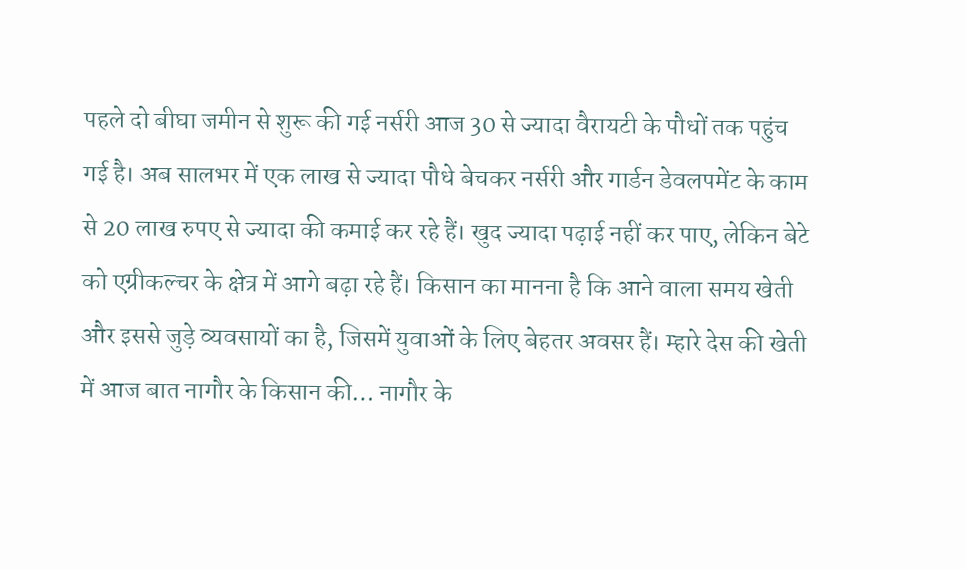पहले दो बीघा जमीन से शुरू की गई नर्सरी आज 30 से ज्यादा वैरायटी के पौधों तक पहुंच गई है। अब सालभर में एक लाख से ज्यादा पौधे बेचकर नर्सरी और गार्डन डेवलपमेंट के काम से 20 लाख रुपए से ज्यादा की कमाई कर रहे हैं। खुद ज्यादा पढ़ाई नहीं कर पाए, लेकिन बेटे को एग्रीकल्चर के क्षेत्र में आगे बढ़ा रहे हैं। किसान का मानना है कि आने वाला समय खेती और इससे जुड़े व्यवसायों का है, जिसमें युवाओं के लिए बेहतर अवसर हैं। म्हारे देस की खेती में आज बात नागौर के किसान की… नागौर के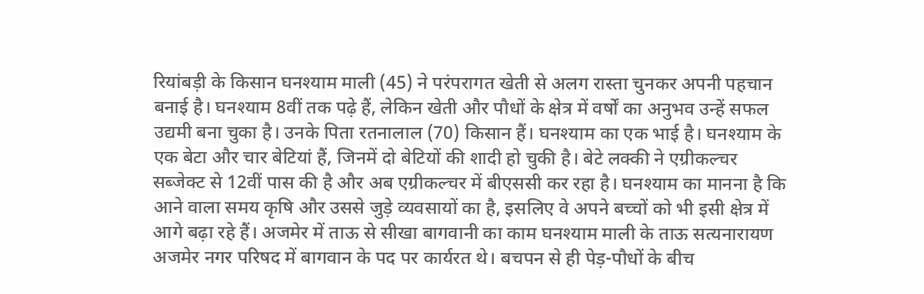रियांबड़ी के किसान घनश्याम माली (45) ने परंपरागत खेती से अलग रास्ता चुनकर अपनी पहचान बनाई है। घनश्याम 8वीं तक पढ़े हैं, लेकिन खेती और पौधों के क्षेत्र में वर्षों का अनुभव उन्हें सफल उद्यमी बना चुका है। उनके पिता रतनालाल (70) किसान हैं। घनश्याम का एक भाई है। घनश्याम के एक बेटा और चार बेटियां हैं, जिनमें दो बेटियों की शादी हो चुकी है। बेटे लक्की ने एग्रीकल्चर सब्जेक्ट से 12वीं पास की है और अब एग्रीकल्चर में बीएससी कर रहा है। घनश्याम का मानना है कि आने वाला समय कृषि और उससे जुड़े व्यवसायों का है, इसलिए वे अपने बच्चों को भी इसी क्षेत्र में आगे बढ़ा रहे हैं। अजमेर में ताऊ से सीखा बागवानी का काम घनश्याम माली के ताऊ सत्यनारायण अजमेर नगर परिषद में बागवान के पद पर कार्यरत थे। बचपन से ही पेड़-पौधों के बीच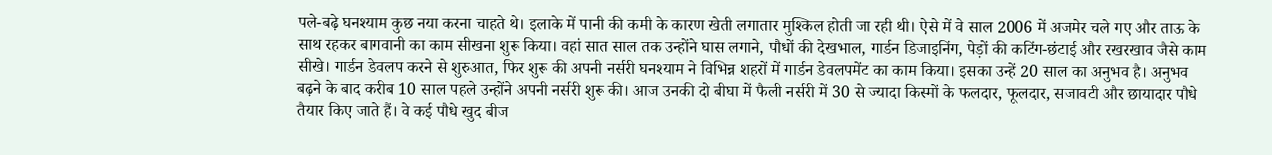पले-बढ़े घनश्याम कुछ नया करना चाहते थे। इलाके में पानी की कमी के कारण खेती लगातार मुश्किल होती जा रही थी। ऐसे में वे साल 2006 में अजमेर चले गए और ताऊ के साथ रहकर बागवानी का काम सीखना शुरू किया। वहां सात साल तक उन्होंने घास लगाने, पौधों की देखभाल, गार्डन डिजाइनिंग, पेड़ों की कटिंग-छंटाई और रखरखाव जैसे काम सीखे। गार्डन डेवलप करने से शुरुआत, फिर शुरू की अपनी नर्सरी घनश्याम ने विभिन्न शहरों में गार्डन डेवलपमेंट का काम किया। इसका उन्हें 20 साल का अनुभव है। अनुभव बढ़ने के बाद करीब 10 साल पहले उन्होंने अपनी नर्सरी शुरू की। आज उनकी दो बीघा में फैली नर्सरी में 30 से ज्यादा किस्मों के फलदार, फूलदार, सजावटी और छायादार पौधे तैयार किए जाते हैं। वे कई पौधे खुद बीज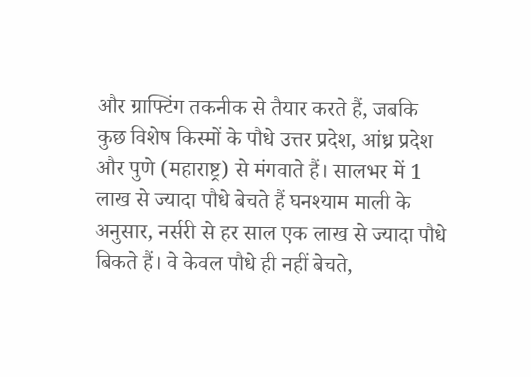और ग्राफ्टिंग तकनीक से तैयार करते हैं, जबकि कुछ विशेष किस्मों के पौधे उत्तर प्रदेश, आंध्र प्रदेश और पुणे (महाराष्ट्र) से मंगवाते हैं। सालभर में 1 लाख से ज्यादा पौधे बेचते हैं घनश्याम माली के अनुसार, नर्सरी से हर साल एक लाख से ज्यादा पौधे बिकते हैं। वे केवल पौधे ही नहीं बेचते,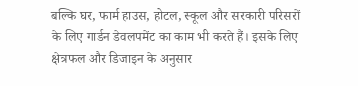बल्कि घर, फार्म हाउस, होटल, स्कूल और सरकारी परिसरों के लिए गार्डन डेवलपमेंट का काम भी करते हैं। इसके लिए क्षेत्रफल और डिजाइन के अनुसार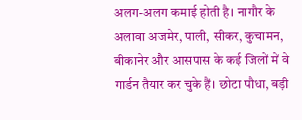अलग-अलग कमाई होती है। नागौर के अलावा अजमेर, पाली, सीकर, कुचामन, बीकानेर और आसपास के कई जिलों में वे गार्डन तैयार कर चुके हैं। छोटा पौधा, बड़ी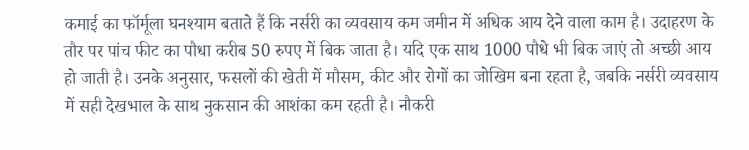कमाई का फॉर्मूला घनश्याम बताते हैं कि नर्सरी का व्यवसाय कम जमीन में अधिक आय देने वाला काम है। उदाहरण के तौर पर पांच फीट का पौधा करीब 50 रुपए में बिक जाता है। यदि एक साथ 1000 पौधे भी बिक जाएं तो अच्छी आय हो जाती है। उनके अनुसार, फसलों की खेती में मौसम, कीट और रोगों का जोखिम बना रहता है, जबकि नर्सरी व्यवसाय में सही देखभाल के साथ नुकसान की आशंका कम रहती है। नौकरी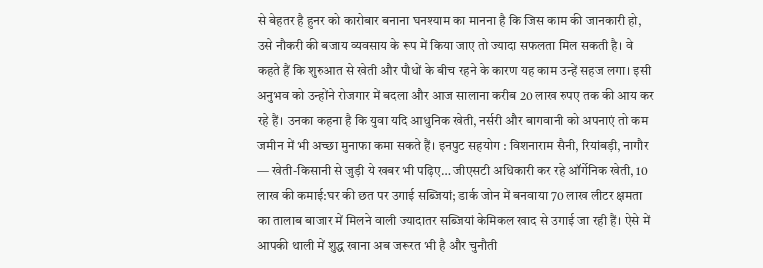से बेहतर है हुनर को कारोबार बनाना घनश्याम का मानना है कि जिस काम की जानकारी हो, उसे नौकरी की बजाय व्यवसाय के रूप में किया जाए तो ज्यादा सफलता मिल सकती है। वे कहते हैं कि शुरुआत से खेती और पौधों के बीच रहने के कारण यह काम उन्हें सहज लगा। इसी अनुभव को उन्होंने रोजगार में बदला और आज सालाना करीब 20 लाख रुपए तक की आय कर रहे हैं। उनका कहना है कि युवा यदि आधुनिक खेती, नर्सरी और बागवानी को अपनाएं तो कम जमीन में भी अच्छा मुनाफा कमा सकते हैं। इनपुट सहयोग : विशनाराम सैनी, रियांबड़ी, नागौर — खेती-किसानी से जुड़ी ये खबर भी पढ़िए… जीएसटी अधिकारी कर रहे ऑर्गेनिक खेती, 10 लाख की कमाई:घर की छत पर उगाई सब्जियां; डार्क जोन में बनवाया 70 लाख लीटर क्षमता का तालाब बाजार में मिलने वाली ज्यादातर सब्जियां केमिकल खाद से उगाई जा रही हैं। ऐसे में आपकी थाली में शुद्ध खाना अब जरूरत भी है और चुनौती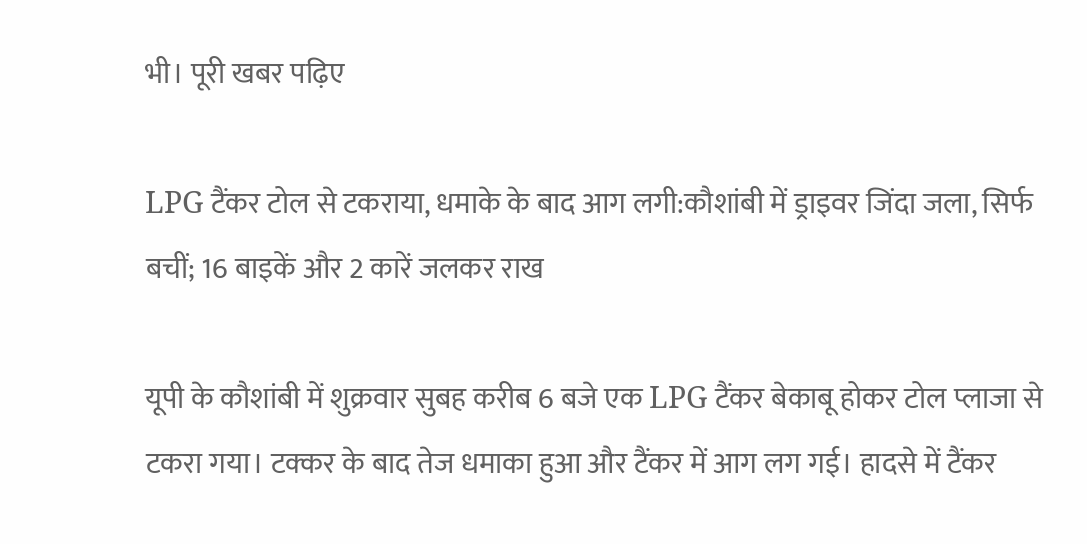भी। पूरी खबर पढ़िए

LPG टैंकर टोल से टकराया, धमाके के बाद आग लगी:कौशांबी में ड्राइवर जिंदा जला, सिर्फ बचीं; 16 बाइकें और 2 कारें जलकर राख

यूपी के कौशांबी में शुक्रवार सुबह करीब 6 बजे एक LPG टैंकर बेकाबू होकर टोल प्लाजा से टकरा गया। टक्कर के बाद तेज धमाका हुआ और टैंकर में आग लग गई। हादसे में टैंकर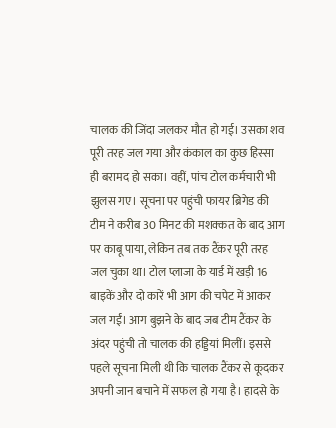चालक की जिंदा जलकर मौत हो गई। उसका शव पूरी तरह जल गया और कंकाल का कुछ हिस्सा ही बरामद हो सका। वहीं, पांच टोल कर्मचारी भी झुलस गए। सूचना पर पहुंची फायर ब्रिगेड की टीम ने करीब 30 मिनट की मशक्कत के बाद आग पर काबू पाया, लेकिन तब तक टैंकर पूरी तरह जल चुका था। टोल प्लाजा के यार्ड में खड़ी 16 बाइकें और दो कारें भी आग की चपेट में आकर जल गईं। आग बुझने के बाद जब टीम टैंकर के अंदर पहुंची तो चालक की हड्डियां मिलीं। इससे पहले सूचना मिली थी कि चालक टैंकर से कूदकर अपनी जान बचाने में सफल हो गया है। हादसे के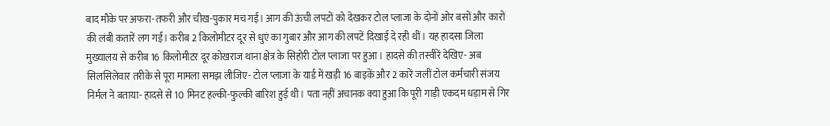बाद मौके पर अफरा-तफरी और चीख-पुकार मच गई। आग की ऊंची लपटों को देखकर टोल प्लाजा के दोनों ओर बसों और कारों की लंबी कतारें लग गईं। करीब 2 किलोमीटर दूर से धुएं का गुबार और आग की लपटें दिखाई दे रही थीं। यह हादसा जिला मुख्यालय से करीब 16 किलोमीटर दूर कोखराज थाना क्षेत्र के सिहोरी टोल प्लाजा पर हुआ। हादसे की तस्वीरें देखिए- अब सिलसिलेवार तरीके से पूरा मामला समझ लीजिए- टोल प्लाजा के यार्ड में खड़ी 16 बाइकें और 2 कारें जलीं टोल कर्मचारी संजय निर्मल ने बताया- हादसे से 10 मिनट हल्की-फुल्की बारिश हुई थी। पता नहीं अचानक क्या हुआ कि पूरी गाड़ी एकदम धड़ाम से गिर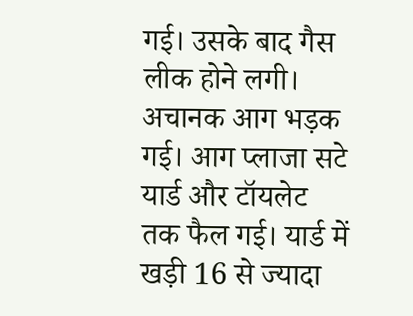गई। उसके बाद गैस लीक होने लगी। अचानक आग भड़क गई। आग प्लाजा सटे यार्ड और टॉयलेट तक फैल गई। यार्ड में खड़ी 16 से ज्यादा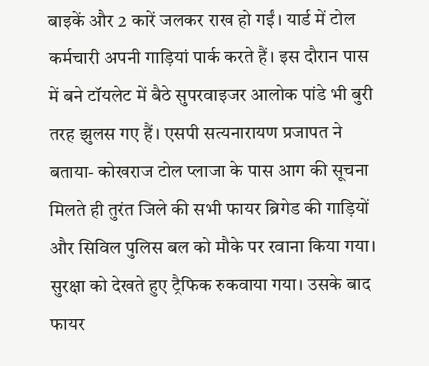बाइकें और 2 कारें जलकर राख हो गईं। यार्ड में टोल कर्मचारी अपनी गाड़ियां पार्क करते हैं। इस दौरान पास में बने टॉयलेट में बैठे सुपरवाइजर आलोक पांडे भी बुरी तरह झुलस गए हैं। एसपी सत्यनारायण प्रजापत ने बताया- कोखराज टोल प्लाजा के पास आग की सूचना मिलते ही तुरंत जिले की सभी फायर ब्रिगेड की गाड़ियों और सिविल पुलिस बल को मौके पर रवाना किया गया। सुरक्षा को देखते हुए ट्रैफिक रुकवाया गया। उसके बाद फायर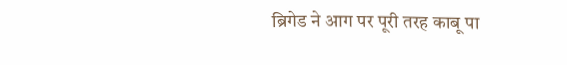ब्रिगेड ने आग पर पूरी तरह काबू पा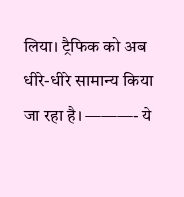लिया। ट्रैफिक को अब धीरे-धीरे सामान्य किया जा रहा है। ———- ये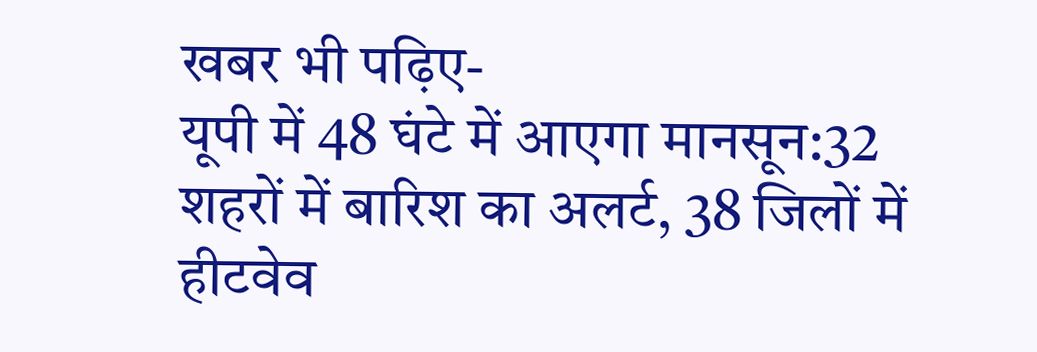खबर भी पढ़िए-
यूपी में 48 घंटे में आएगा मानसून:32 शहरों में बारिश का अलर्ट, 38 जिलों में हीटवेव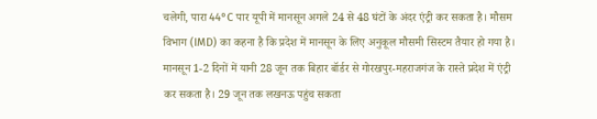चलेगी, पारा 44°C पार यूपी में मानसून अगले 24 से 48 घंटों के अंदर एंट्री कर सकता है। मौसम विभाग (IMD) का कहना है कि प्रदेश में मानसून के लिए अनुकूल मौसमी सिस्टम तैयार हो गया है। मानसून 1-2 दिनों में यानी 28 जून तक बिहार बॉर्डर से गोरखपुर-महराजगंज के रास्ते प्रदेश में एंट्री कर सकता है। 29 जून तक लखनऊ पहुंच सकता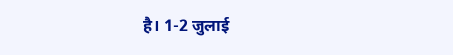है। 1-2 जुलाई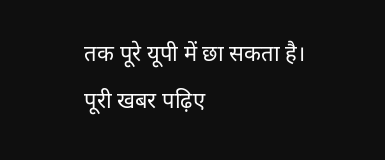तक पूरे यूपी में छा सकता है। पूरी खबर पढ़िए